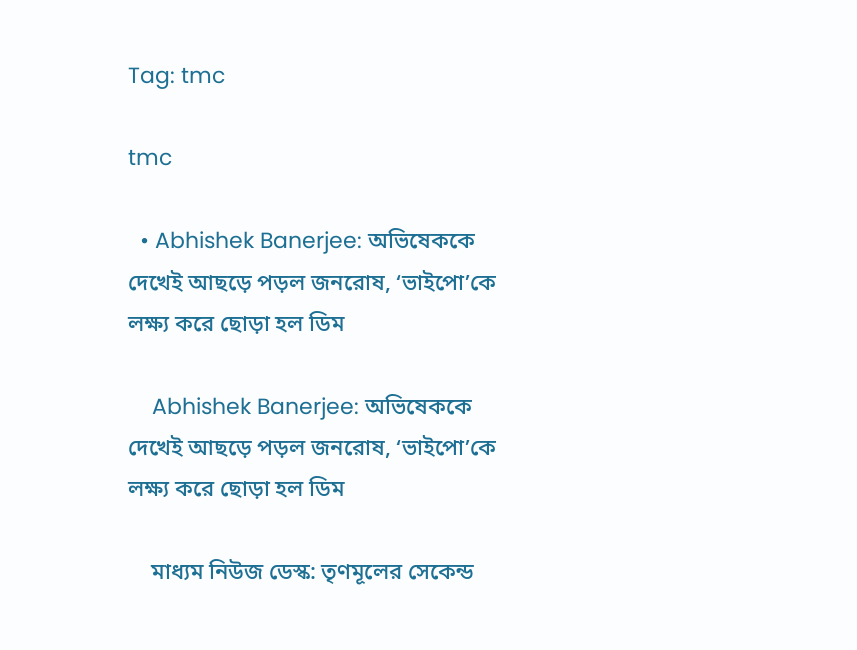Tag: tmc

tmc

  • Abhishek Banerjee: অভিষেককে দেখেই আছড়ে পড়ল জনরোষ, ‘ভাইপো’কে লক্ষ্য করে ছোড়া হল ডিম

    Abhishek Banerjee: অভিষেককে দেখেই আছড়ে পড়ল জনরোষ, ‘ভাইপো’কে লক্ষ্য করে ছোড়া হল ডিম

    মাধ্যম নিউজ ডেস্ক: তৃণমূলের সেকেন্ড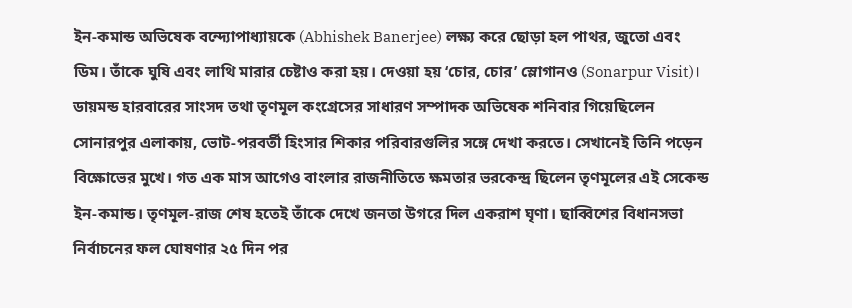ইন-কমান্ড অভিষেক বন্দ্যোপাধ্যায়কে (Abhishek Banerjee) লক্ষ্য করে ছোড়া হল পাথর, জুতো এবং ডিম। তাঁকে ঘুষি এবং লাথি মারার চেষ্টাও করা হয়। দেওয়া হয় ‘চোর, চোর’ স্লোগানও (Sonarpur Visit)। ডায়মন্ড হারবারের সাংসদ তথা তৃণমূল কংগ্রেসের সাধারণ সম্পাদক অভিষেক শনিবার গিয়েছিলেন সোনারপুর এলাকায়, ভোট-পরবর্তী হিংসার শিকার পরিবারগুলির সঙ্গে দেখা করতে। সেখানেই তিনি পড়েন বিক্ষোভের মুখে। গত এক মাস আগেও বাংলার রাজনীতিতে ক্ষমতার ভরকেন্দ্র ছিলেন তৃণমূলের এই সেকেন্ড ইন-কমান্ড। তৃণমূল-রাজ শেষ হতেই তাঁকে দেখে জনতা উগরে দিল একরাশ ঘৃণা। ছাব্বিশের বিধানসভা নির্বাচনের ফল ঘোষণার ২৫ দিন পর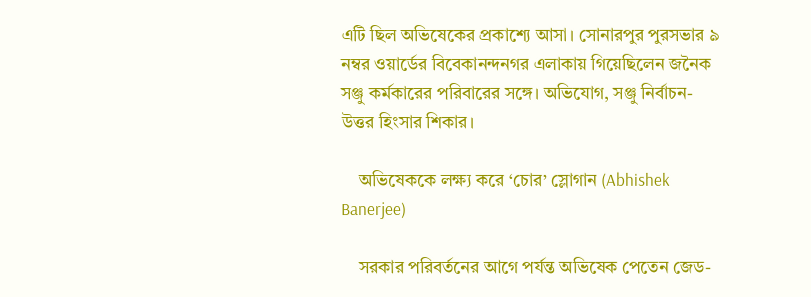এটি ছিল অভিষেকের প্রকাশ্যে আসা। সোনারপুর পুরসভার ৯ নম্বর ওয়ার্ডের বিবেকানন্দনগর এলাকায় গিয়েছিলেন জনৈক সঞ্জু কর্মকারের পরিবারের সঙ্গে। অভিযোগ, সঞ্জু নির্বাচন-উত্তর হিংসার শিকার।

    অভিষেককে লক্ষ্য করে ‘চোর’ স্লোগান (Abhishek Banerjee)

    সরকার পরিবর্তনের আগে পর্যন্ত অভিষেক পেতেন জেড-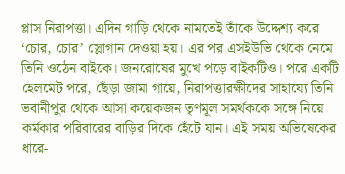প্লাস নিরাপত্তা। এদিন গাড়ি থেকে নামতেই তাঁকে উদ্দেশ্য করে ‘চোর, চোর’ স্লোগান দেওয়া হয়। এর পর এসইউভি থেকে নেমে তিনি ওঠেন বাইকে। জনরোষের মুখে পড়ে বাইকটিও। পরে একটি হেলমেট পরে, ছেঁড়া জামা গায়ে, নিরাপত্তারক্ষীদের সাহায্যে তিনি ভবানীপুর থেকে আসা কয়েকজন তৃণমূল সমর্থককে সঙ্গে নিয়ে কর্মকার পরিবারের বাড়ির দিকে হেঁটে যান। এই সময় অভিষেকের ধারে-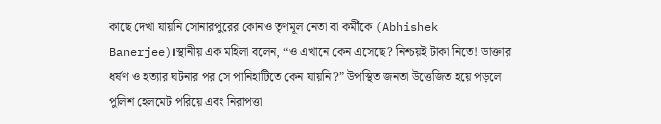কাছে দেখা যায়নি সোনারপুরের কোনও তৃণমূল নেতা বা কর্মীকে (Abhishek Banerjee)।স্থানীয় এক মহিলা বলেন, “ও এখানে কেন এসেছে? নিশ্চয়ই টাকা নিতে! ডাক্তার ধর্ষণ ও হত্যার ঘটনার পর সে পানিহাটিতে কেন যায়নি?” উপস্থিত জনতা উত্তেজিত হয়ে পড়লে পুলিশ হেলমেট পরিয়ে এবং নিরাপত্তা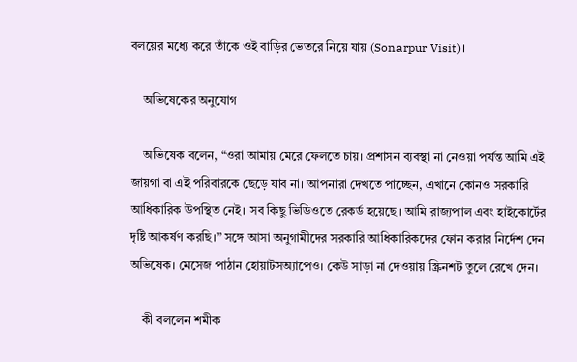বলয়ের মধ্যে করে তাঁকে ওই বাড়ির ভেতরে নিয়ে যায় (Sonarpur Visit)।

    অভিষেকের অনুযোগ

    অভিষেক বলেন, “ওরা আমায় মেরে ফেলতে চায়। প্রশাসন ব্যবস্থা না নেওয়া পর্যন্ত আমি এই জায়গা বা এই পরিবারকে ছেড়ে যাব না। আপনারা দেখতে পাচ্ছেন, এখানে কোনও সরকারি আধিকারিক উপস্থিত নেই। সব কিছু ভিডিওতে রেকর্ড হয়েছে। আমি রাজ্যপাল এবং হাইকোর্টের দৃষ্টি আকর্ষণ করছি।” সঙ্গে আসা অনুগামীদের সরকারি আধিকারিকদের ফোন করার নির্দেশ দেন অভিষেক। মেসেজ পাঠান হোয়াটসঅ্যাপেও। কেউ সাড়া না দেওয়ায় স্ক্রিনশট তুলে রেখে দেন।

    কী বললেন শমীক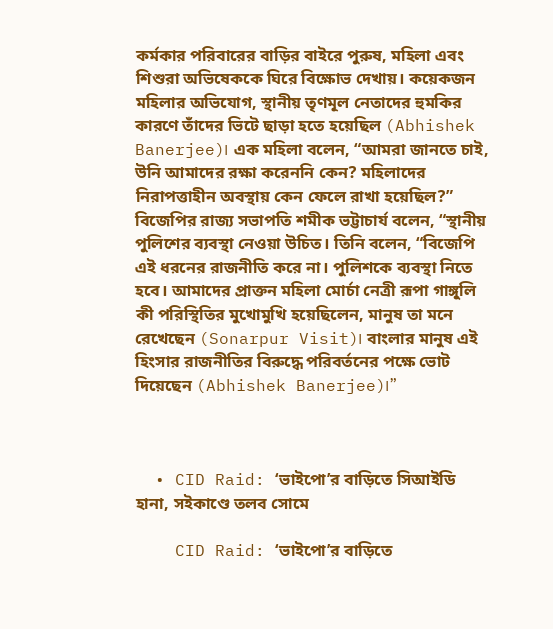কর্মকার পরিবারের বাড়ির বাইরে পুরুষ, মহিলা এবং শিশুরা অভিষেককে ঘিরে বিক্ষোভ দেখায়। কয়েকজন মহিলার অভিযোগ, স্থানীয় তৃণমূল নেতাদের হুমকির কারণে তাঁদের ভিটে ছাড়া হতে হয়েছিল (Abhishek Banerjee)। এক মহিলা বলেন, “আমরা জানতে চাই, উনি আমাদের রক্ষা করেননি কেন? মহিলাদের নিরাপত্তাহীন অবস্থায় কেন ফেলে রাখা হয়েছিল?” বিজেপির রাজ্য সভাপতি শমীক ভট্টাচার্য বলেন, “স্থানীয় পুলিশের ব্যবস্থা নেওয়া উচিত। তিনি বলেন, “বিজেপি এই ধরনের রাজনীতি করে না। পুলিশকে ব্যবস্থা নিতে হবে। আমাদের প্রাক্তন মহিলা মোর্চা নেত্রী রূপা গাঙ্গুলি কী পরিস্থিতির মুখোমুখি হয়েছিলেন, মানুষ তা মনে রেখেছেন (Sonarpur Visit)। বাংলার মানুষ এই হিংসার রাজনীতির বিরুদ্ধে পরিবর্তনের পক্ষে ভোট দিয়েছেন (Abhishek Banerjee)।”



  • CID Raid: ‘ভাইপো’র বাড়িতে সিআইডি হানা, সইকাণ্ডে তলব সোমে

    CID Raid: ‘ভাইপো’র বাড়িতে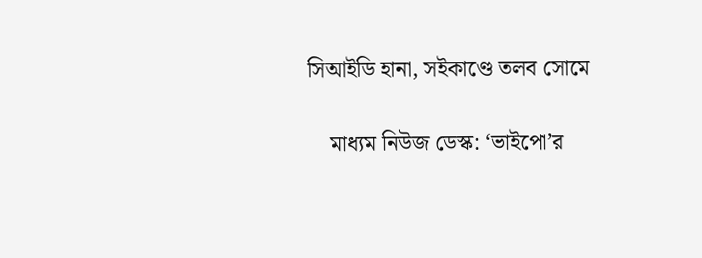সিআইডি হানা, সইকাণ্ডে তলব সোমে

    মাধ্যম নিউজ ডেস্ক: ‘ভাইপো’র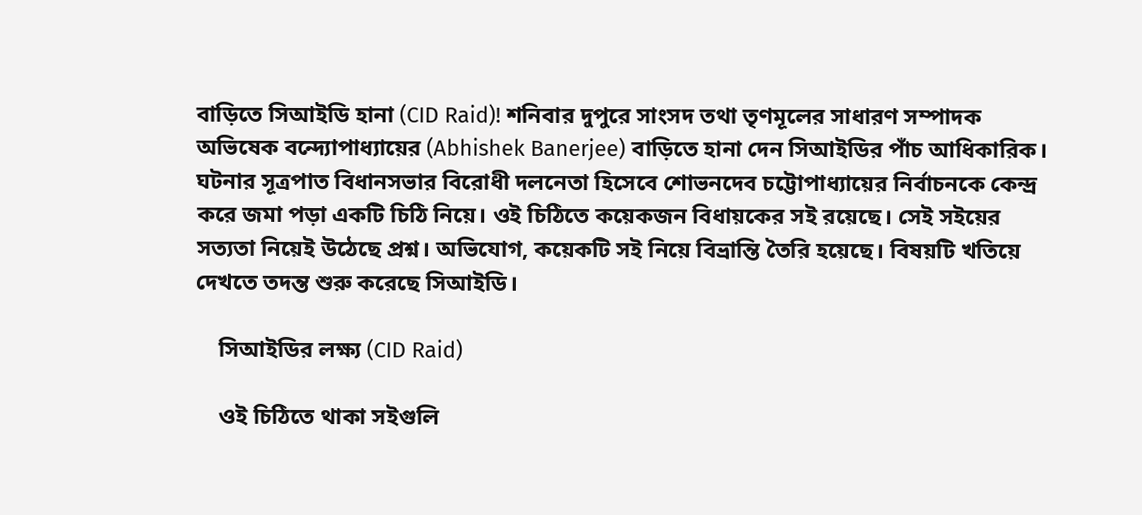বাড়িতে সিআইডি হানা (CID Raid)! শনিবার দুপুরে সাংসদ তথা তৃণমূলের সাধারণ সম্পাদক অভিষেক বন্দ্যোপাধ্যায়ের (Abhishek Banerjee) বাড়িতে হানা দেন সিআইডির পাঁচ আধিকারিক। ঘটনার সূত্রপাত বিধানসভার বিরোধী দলনেতা হিসেবে শোভনদেব চট্টোপাধ্যায়ের নির্বাচনকে কেন্দ্র করে জমা পড়া একটি চিঠি নিয়ে। ওই চিঠিতে কয়েকজন বিধায়কের সই রয়েছে। সেই সইয়ের সত্যতা নিয়েই উঠেছে প্রশ্ন। অভিযোগ, কয়েকটি সই নিয়ে বিভ্রান্তি তৈরি হয়েছে। বিষয়টি খতিয়ে দেখতে তদন্ত শুরু করেছে সিআইডি।

    সিআইডির লক্ষ্য (CID Raid)

    ওই চিঠিতে থাকা সইগুলি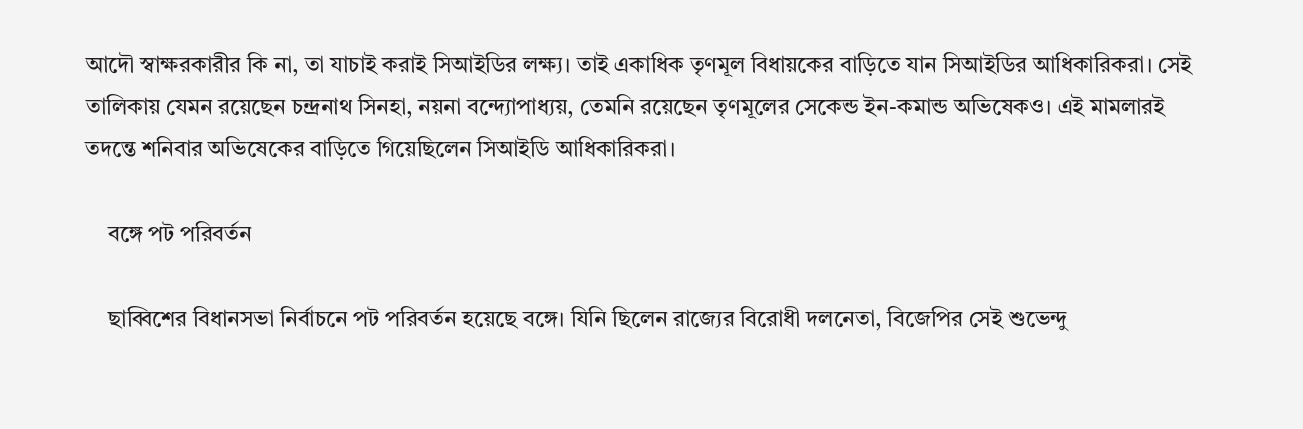আদৌ স্বাক্ষরকারীর কি না, তা যাচাই করাই সিআইডির লক্ষ্য। তাই একাধিক তৃণমূল বিধায়কের বাড়িতে যান সিআইডির আধিকারিকরা। সেই তালিকায় যেমন রয়েছেন চন্দ্রনাথ সিনহা, নয়না বন্দ্যোপাধ্যয়, তেমনি রয়েছেন তৃণমূলের সেকেন্ড ইন-কমান্ড অভিষেকও। এই মামলারই তদন্তে শনিবার অভিষেকের বাড়িতে গিয়েছিলেন সিআইডি আধিকারিকরা।

    বঙ্গে পট পরিবর্তন

    ছাব্বিশের বিধানসভা নির্বাচনে পট পরিবর্তন হয়েছে বঙ্গে। যিনি ছিলেন রাজ্যের বিরোধী দলনেতা, বিজেপির সেই শুভেন্দু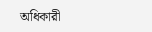অধিকারী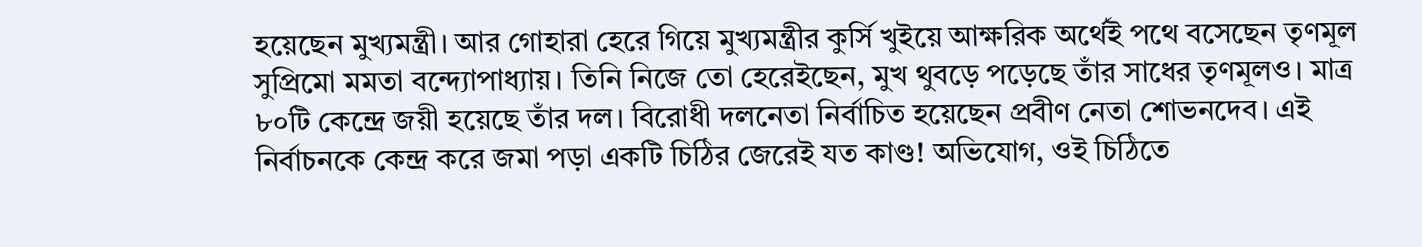হয়েছেন মুখ্যমন্ত্রী। আর গোহারা হেরে গিয়ে মুখ্যমন্ত্রীর কুর্সি খুইয়ে আক্ষরিক অর্থেই পথে বসেছেন তৃণমূল সুপ্রিমো মমতা বন্দ্যোপাধ্যায়। তিনি নিজে তো হেরেইছেন, মুখ থুবড়ে পড়েছে তাঁর সাধের তৃণমূলও। মাত্র ৮০টি কেন্দ্রে জয়ী হয়েছে তাঁর দল। বিরোধী দলনেতা নির্বাচিত হয়েছেন প্রবীণ নেতা শোভনদেব। এই নির্বাচনকে কেন্দ্র করে জমা পড়া একটি চিঠির জেরেই যত কাণ্ড! অভিযোগ, ওই চিঠিতে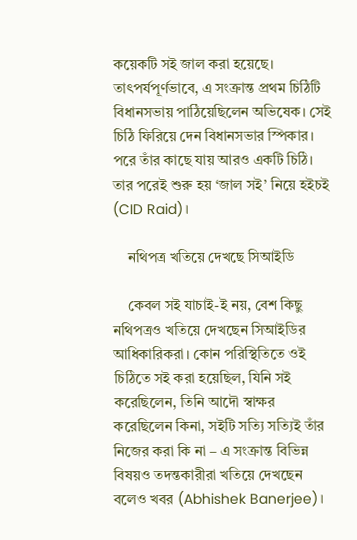কয়েকটি সই জাল করা হয়েছে। তাৎপর্যপূর্ণভাবে, এ সংক্রান্ত প্রথম চিঠিটি বিধানসভায় পাঠিয়েছিলেন অভিষেক। সেই চিঠি ফিরিয়ে দেন বিধানসভার স্পিকার। পরে তাঁর কাছে যায় আরও একটি চিঠি। তার পরেই শুরু হয় ‘জাল সই’ নিয়ে হইচই (CID Raid)।

    নথিপত্র খতিয়ে দেখছে সিআইডি

    কেবল সই যাচাই-ই নয়, বেশ কিছু নথিপত্রও খতিয়ে দেখছেন সিআইডির আধিকারিকরা। কোন পরিস্থিতিতে ওই চিঠিতে সই করা হয়েছিল, যিনি সই করেছিলেন, তিনি আদৌ স্বাক্ষর করেছিলেন কিনা, সইটি সত্যি সত্যিই তাঁর নিজের করা কি না – এ সংক্রান্ত বিভিন্ন বিষয়ও তদন্তকারীরা খতিয়ে দেখছেন বলেও খবর (Abhishek Banerjee)।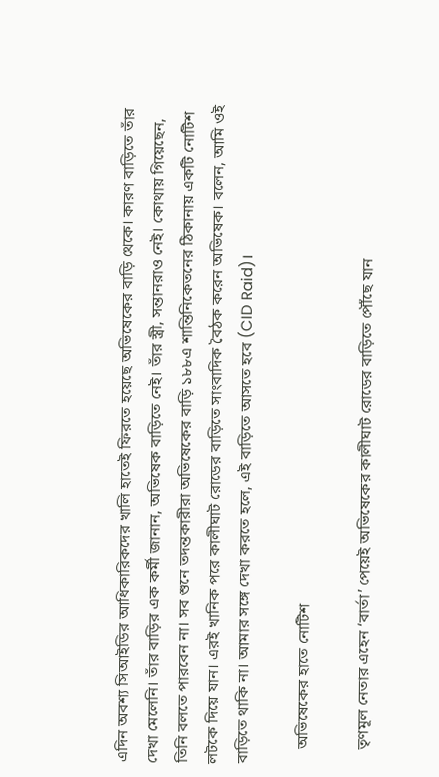এদিন অবশ্য সিআইডির আধিকারিকদের খালি হাতেই ফিরতে হয়েছে অভিষেকের বাড়ি থেকে। কারণ বাড়িতে তাঁর দেখা মেলেনি। তাঁর বাড়ির এক কর্মী জানান, অভিষেক বাড়িতে নেই। তাঁর স্ত্রী, সন্তানরাও নেই। কোথায় গিয়েছেন, তিনি বলতে পারবেন না। সব শুনে তদন্তকারীরা অভিষেকের বাড়ি ১৮৮এ শান্তিনিকেতনের ঠিকানায় একটি নোটিশ লটকে দিয়ে যান। এরই খানিক পরে কালীঘাট রোডের বাড়িতে সাংবাদিক বৈঠক করেন অভিষেক। বলেন, আমি ওই বাড়িতে থাকি না। আমার সঙ্গে দেখা করতে হলে, এই বাড়িতে আসতে হবে (CID Raid)।

    অভিষেকের হাতে নোটিশ

    তৃণমূল নেতার এহেন ‘বার্তা’ পেয়েই অভিষেকের কালীঘাট রোডের বাড়িতে পৌঁছে যান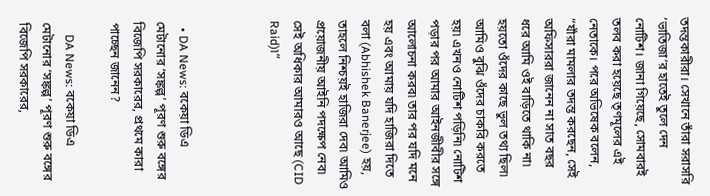তদন্তকারীরা। সেখানে তাঁরা সরাসরি ‘ভাতিজা’র হাতেই তুলে দেন নোটিশ। জানা গিয়েছে, সোমবারই তলব করা হয়েছে তৃণমূলের এই নেতাকে। পরে অভিষেক বলেন, “যাঁরা মামলার তদন্ত করছেন, সেই অফিসাররা জানেন না সাত বছর ধরে আমি ওই বাড়িতে থাকি না৷ হয়তো ওঁদের কাছে ভুল তথ্য ছিল৷ আমিও বুঝি ওঁদের চাকরি করতে হয়৷ এখনও নোটিশ পড়িনি৷ নোটিশ পড়ার পর আমার আইনজীবীর সঙ্গে আলোচনা করব৷ তার পর যদি মনে হয় এবং আমায় যদি হাজিরা দিতে বলা (Abhishek Banerjee) হয়, তাহলে নিশ্চয়ই হাজিরা দেব৷ আমিও প্রয়োজনীয় আইনি পদক্ষেপ নেব৷ সেই অধিকার আমারও আছে (CID Raid)৷”



  • DA News: বকেয়া ডিএ মেটানোর ‘সঙ্কল্প’ পূরণ শুরু বঙ্গের বিজেপি সরকারের, প্রথমে কারা পাচ্ছেন জানেন?

    DA News: বকেয়া ডিএ মেটানোর ‘সঙ্কল্প’ পূরণ শুরু বঙ্গের বিজেপি সরকারের,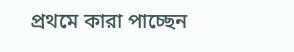প্রথমে কারা পাচ্ছেন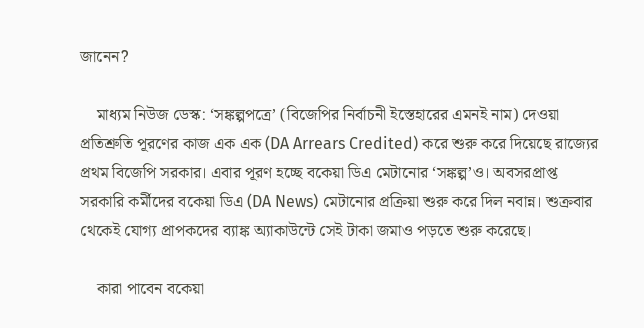জানেন?

    মাধ্যম নিউজ ডেস্ক: ‘সঙ্কল্পপত্রে’ (বিজেপির নির্বাচনী ইস্তেহারের এমনই নাম) দেওয়া প্রতিশ্রুতি পূরণের কাজ এক এক (DA Arrears Credited) করে শুরু করে দিয়েছে রাজ্যের প্রথম বিজেপি সরকার। এবার পূরণ হচ্ছে বকেয়া ডিএ মেটানোর ‘সঙ্কল্প’ও। অবসরপ্রাপ্ত সরকারি কর্মীদের বকেয়া ডিএ (DA News) মেটানোর প্রক্রিয়া শুরু করে দিল নবান্ন। শুক্রবার থেকেই যোগ্য প্রাপকদের ব্যাঙ্ক অ্যাকাউন্টে সেই টাকা জমাও পড়তে শুরু করেছে।

    কারা পাবেন বকেয়া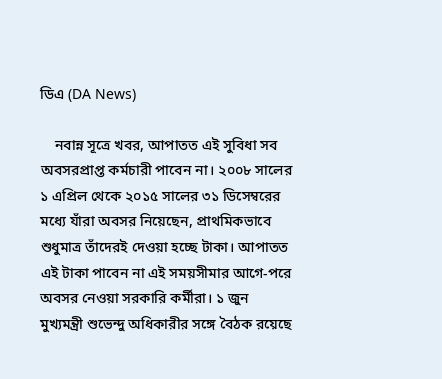ডিএ (DA News)

    নবান্ন সূত্রে খবর, আপাতত এই সুবিধা সব অবসরপ্রাপ্ত কর্মচারী পাবেন না। ২০০৮ সালের ১ এপ্রিল থেকে ২০১৫ সালের ৩১ ডিসেম্বরের মধ্যে যাঁরা অবসর নিয়েছেন, প্রাথমিকভাবে শুধুমাত্র তাঁদেরই দেওয়া হচ্ছে টাকা। আপাতত এই টাকা পাবেন না এই সময়সীমার আগে-পরে অবসর নেওয়া সরকারি কর্মীরা। ১ জুন মুখ্যমন্ত্রী শুভেন্দু অধিকারীর সঙ্গে বৈঠক রয়েছে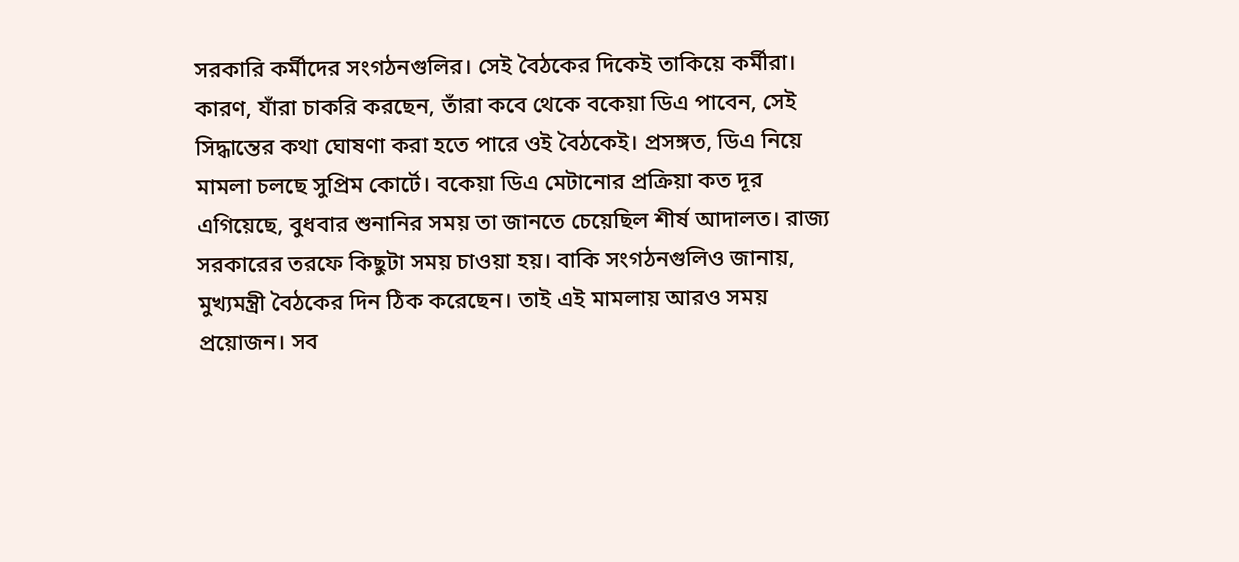সরকারি কর্মীদের সংগঠনগুলির। সেই বৈঠকের দিকেই তাকিয়ে কর্মীরা। কারণ, যাঁরা চাকরি করছেন, তাঁরা কবে থেকে বকেয়া ডিএ পাবেন, সেই সিদ্ধান্তের কথা ঘোষণা করা হতে পারে ওই বৈঠকেই। প্রসঙ্গত, ডিএ নিয়ে মামলা চলছে সুপ্রিম কোর্টে। বকেয়া ডিএ মেটানোর প্রক্রিয়া কত দূর এগিয়েছে, বুধবার শুনানির সময় তা জানতে চেয়েছিল শীর্ষ আদালত। রাজ্য সরকারের তরফে কিছুটা সময় চাওয়া হয়। বাকি সংগঠনগুলিও জানায়, মুখ্যমন্ত্রী বৈঠকের দিন ঠিক করেছেন। তাই এই মামলায় আরও সময় প্রয়োজন। সব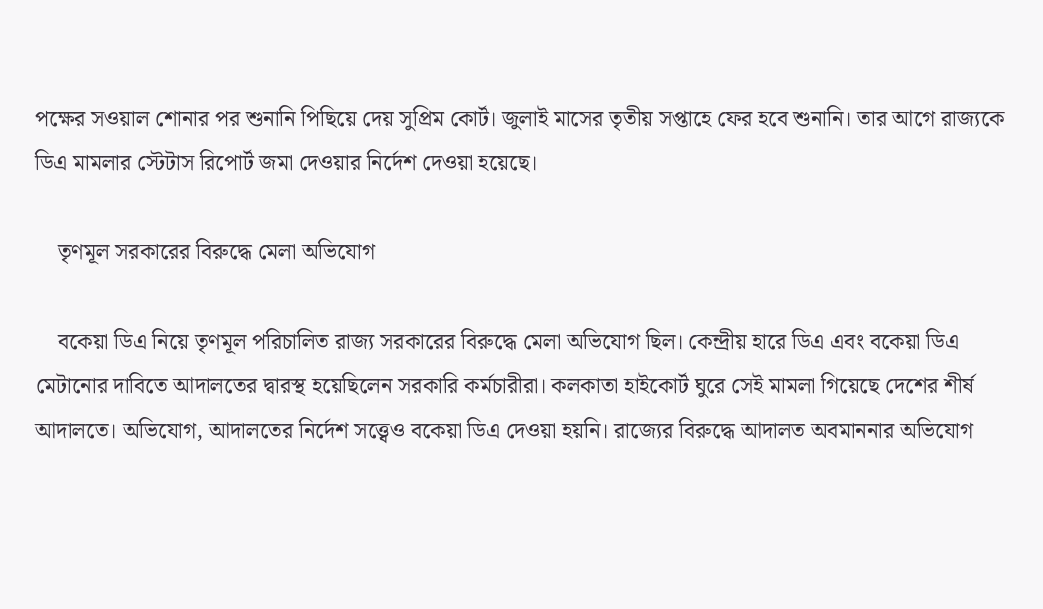পক্ষের সওয়াল শোনার পর শুনানি পিছিয়ে দেয় সুপ্রিম কোর্ট। জুলাই মাসের তৃতীয় সপ্তাহে ফের হবে শুনানি। তার আগে রাজ্যকে ডিএ মামলার স্টেটাস রিপোর্ট জমা দেওয়ার নির্দেশ দেওয়া হয়েছে।

    তৃণমূল সরকারের বিরুদ্ধে মেলা অভিযোগ

    বকেয়া ডিএ নিয়ে তৃণমূল পরিচালিত রাজ্য সরকারের বিরুদ্ধে মেলা অভিযোগ ছিল। কেন্দ্রীয় হারে ডিএ এবং বকেয়া ডিএ মেটানোর দাবিতে আদালতের দ্বারস্থ হয়েছিলেন সরকারি কর্মচারীরা। কলকাতা হাইকোর্ট ঘুরে সেই মামলা গিয়েছে দেশের শীর্ষ আদালতে। অভিযোগ, আদালতের নির্দেশ সত্ত্বেও বকেয়া ডিএ দেওয়া হয়নি। রাজ্যের বিরুদ্ধে আদালত অবমাননার অভিযোগ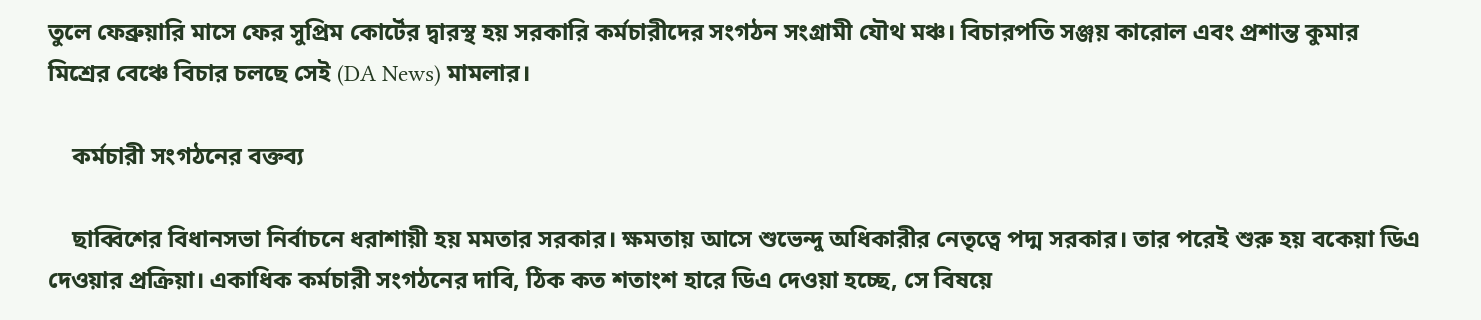তুলে ফেব্রুয়ারি মাসে ফের সুপ্রিম কোর্টের দ্বারস্থ হয় সরকারি কর্মচারীদের সংগঠন সংগ্রামী যৌথ মঞ্চ। বিচারপতি সঞ্জয় কারোল এবং প্রশান্ত কুমার মিশ্রের বেঞ্চে বিচার চলছে সেই (DA News) মামলার।

    কর্মচারী সংগঠনের বক্তব্য

    ছাব্বিশের বিধানসভা নির্বাচনে ধরাশায়ী হয় মমতার সরকার। ক্ষমতায় আসে শুভেন্দু অধিকারীর নেতৃত্বে পদ্ম সরকার। তার পরেই শুরু হয় বকেয়া ডিএ দেওয়ার প্রক্রিয়া। একাধিক কর্মচারী সংগঠনের দাবি, ঠিক কত শতাংশ হারে ডিএ দেওয়া হচ্ছে, সে বিষয়ে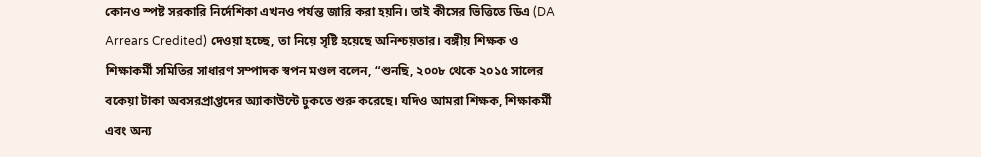কোনও স্পষ্ট সরকারি নির্দেশিকা এখনও পর্যন্ত জারি করা হয়নি। তাই কীসের ভিত্তিতে ডিএ (DA Arrears Credited) দেওয়া হচ্ছে, তা নিয়ে সৃষ্টি হয়েছে অনিশ্চয়তার। বঙ্গীয় শিক্ষক ও শিক্ষাকর্মী সমিতির সাধারণ সম্পাদক স্বপন মণ্ডল বলেন, “শুনছি, ২০০৮ থেকে ২০১৫ সালের বকেয়া টাকা অবসরপ্রাপ্তদের অ্যাকাউন্টে ঢুকতে শুরু করেছে। যদিও আমরা শিক্ষক, শিক্ষাকর্মী এবং অন্য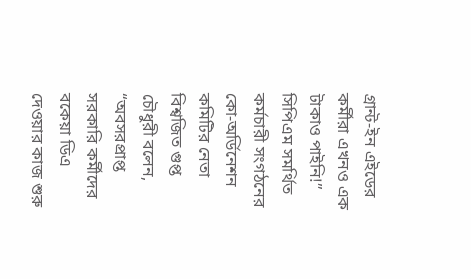গ্রান্ট-ইন এইডের কর্মীরা এখনও এক টাকাও পাইনি!’’ সিপিএম সমর্থিত কর্মচারী সংগঠনের কো-অর্ডিনেশন কমিটির নেতা বিশ্বজিত গুপ্ত চৌধুরী বলেন, “অবসরপ্রাপ্ত সরকারি কর্মীদের বকেয়া ডিএ দেওয়ার কাজ শুরু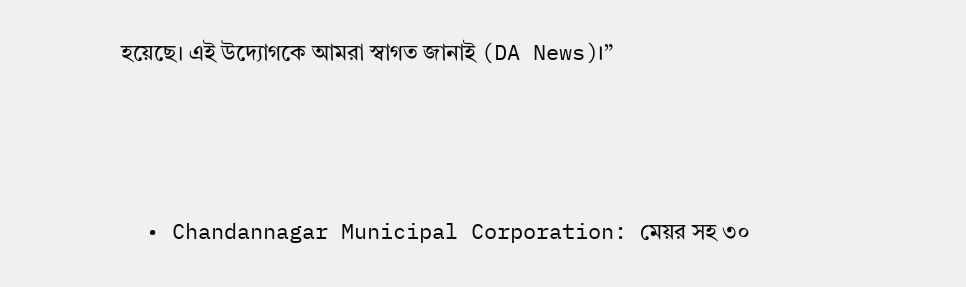হয়েছে। এই উদ্যোগকে আমরা স্বাগত জানাই (DA News)।”



  • Chandannagar Municipal Corporation: মেয়র সহ ৩০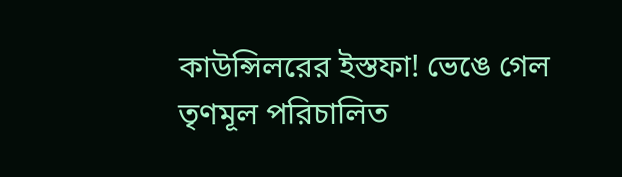কাউন্সিলরের ইস্তফা! ভেঙে গেল তৃণমূল পরিচালিত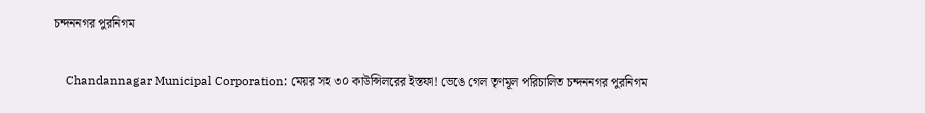চন্দননগর পুরনিগম

    Chandannagar Municipal Corporation: মেয়র সহ ৩০ কাউন্সিলরের ইস্তফা! ভেঙে গেল তৃণমূল পরিচালিত চন্দননগর পুরনিগম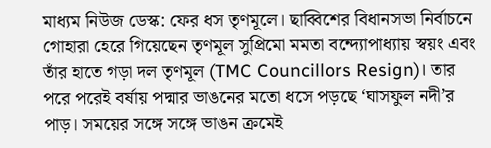মাধ্যম নিউজ ডেস্ক: ফের ধস তৃণমূলে। ছাব্বিশের বিধানসভা নির্বাচনে গোহারা হেরে গিয়েছেন তৃণমূল সুপ্রিমো মমতা বন্দ্যোপাধ্যায় স্বয়ং এবং তাঁর হাতে গড়া দল তৃণমূল (TMC Councillors Resign)। তার পরে পরেই বর্ষায় পদ্মার ভাঙনের মতো ধসে পড়ছে ‘ঘাসফুল নদী’র পাড়। সময়ের সঙ্গে সঙ্গে ভাঙন ক্রমেই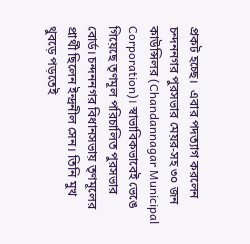প্রকট হচ্ছে।  এবার পদত্যাগ করলেন চন্দননগর পুরসভার মেয়র-সহ ৩০ জন কাউন্সিলর (Chandannagar Municipal Corporation)। স্বাভাবিকভাবেই ভেঙে গিয়েছে তৃণমূল পরিচালিত পুরসভার বোর্ড। চন্দননগর বিধানসভায় তৃণমূলের প্রার্থী ছিলেন ইন্দ্রনীল সেন। তিনি মুখ থুবড়ে পড়তেই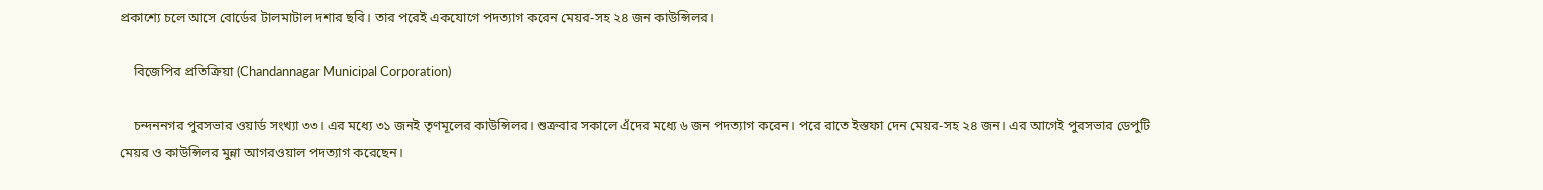প্রকাশ্যে চলে আসে বোর্ডের টালমাটাল দশার ছবি। তার পরেই একযোগে পদত্যাগ করেন মেয়র-সহ ২৪ জন কাউন্সিলর।

    বিজেপির প্রতিক্রিয়া (Chandannagar Municipal Corporation)

    চন্দননগর পুরসভার ওয়ার্ড সংখ্যা ৩৩। এর মধ্যে ৩১ জনই তৃণমূলের কাউন্সিলর। শুক্রবার সকালে এঁদের মধ্যে ৬ জন পদত্যাগ করেন। পরে রাতে ইস্তফা দেন মেয়র-সহ ২৪ জন। এর আগেই পুরসভার ডেপুটি মেয়র ও কাউন্সিলর মুন্না আগরওয়াল পদত্যাগ করেছেন।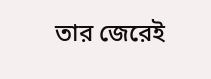তার জেরেই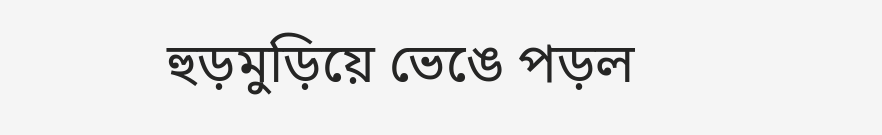হুড়মুড়িয়ে ভেঙে পড়ল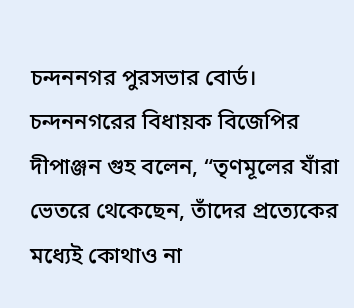চন্দননগর পুরসভার বোর্ড। চন্দননগরের বিধায়ক বিজেপির দীপাঞ্জন গুহ বলেন, “তৃণমূলের যাঁরা ভেতরে থেকেছেন, তাঁদের প্রত্যেকের মধ্যেই কোথাও না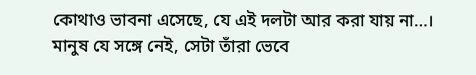কোথাও ভাবনা এসেছে, যে এই দলটা আর করা যায় না…। মানুষ যে সঙ্গে নেই, সেটা তাঁরা ভেবে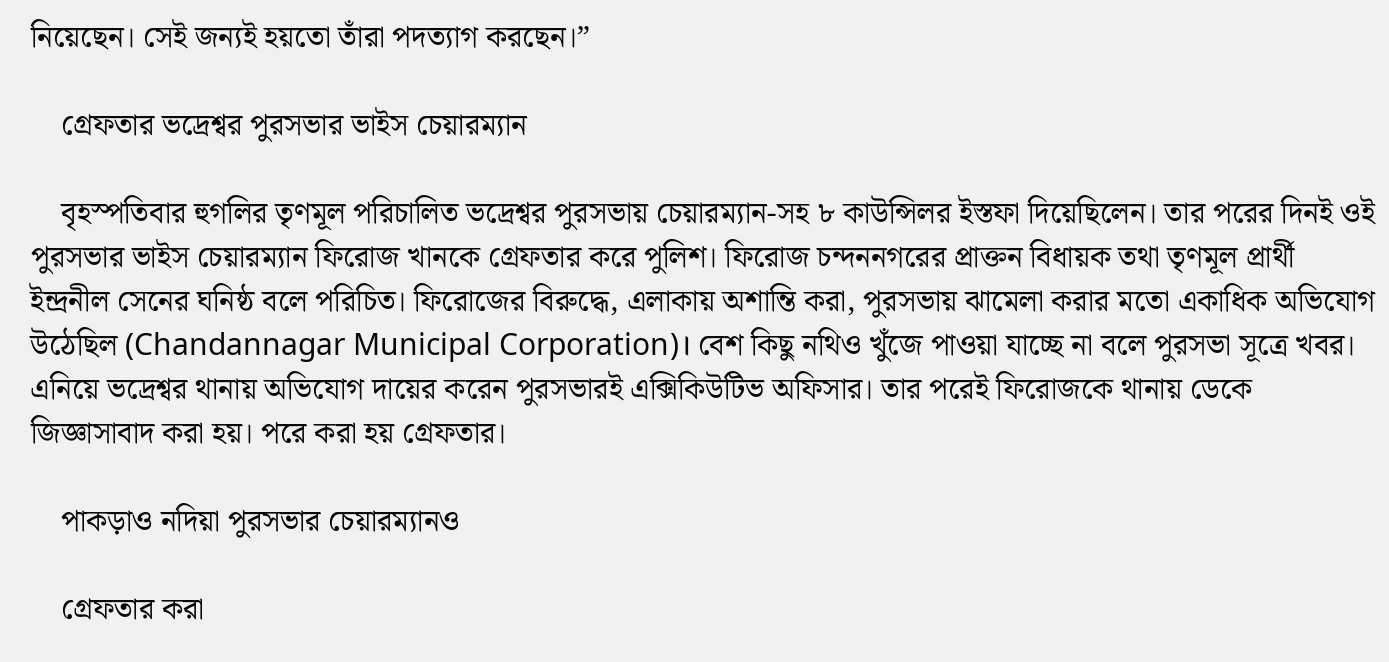নিয়েছেন। সেই জন্যই হয়তো তাঁরা পদত্যাগ করছেন।”

    গ্রেফতার ভদ্রেশ্বর পুরসভার ভাইস চেয়ারম্যান

    বৃহস্পতিবার হুগলির তৃণমূল পরিচালিত ভদ্রেশ্বর পুরসভায় চেয়ারম্যান-সহ ৮ কাউন্সিলর ইস্তফা দিয়েছিলেন। তার পরের দিনই ওই পুরসভার ভাইস চেয়ারম্যান ফিরোজ খানকে গ্রেফতার করে পুলিশ। ফিরোজ চন্দননগরের প্রাক্তন বিধায়ক তথা তৃণমূল প্রার্থী ইন্দ্রনীল সেনের ঘনিষ্ঠ বলে পরিচিত। ফিরোজের বিরুদ্ধে, এলাকায় অশান্তি করা, পুরসভায় ঝামেলা করার মতো একাধিক অভিযোগ উঠেছিল (Chandannagar Municipal Corporation)। বেশ কিছু নথিও খুঁজে পাওয়া যাচ্ছে না বলে পুরসভা সূত্রে খবর। এনিয়ে ভদ্রেশ্বর থানায় অভিযোগ দায়ের করেন পুরসভারই এক্সিকিউটিভ অফিসার। তার পরেই ফিরোজকে থানায় ডেকে জিজ্ঞাসাবাদ করা হয়। পরে করা হয় গ্রেফতার।

    পাকড়াও নদিয়া পুরসভার চেয়ারম্যানও

    গ্রেফতার করা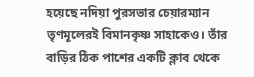হয়েছে নদিয়া পুরসভার চেয়ারম্যান তৃণমূলেরই বিমানকৃষ্ণ সাহাকেও। তাঁর বাড়ির ঠিক পাশের একটি ক্লাব থেকে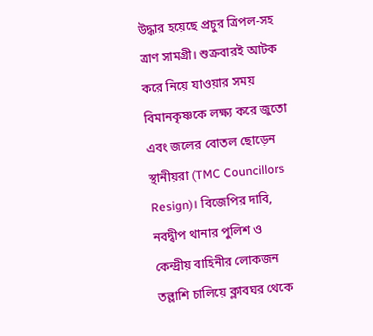উদ্ধার হয়েছে প্রচুর ত্রিপল-সহ ত্রাণ সামগ্রী। শুক্রবারই আটক করে নিয়ে যাওয়ার সময় বিমানকৃষ্ণকে লক্ষ্য করে জুতো এবং জলের বোতল ছোড়েন স্থানীয়রা (TMC Councillors Resign)। বিজেপির দাবি, নবদ্বীপ থানার পুলিশ ও কেন্দ্রীয় বাহিনীর লোকজন তল্লাশি চালিয়ে ক্লাবঘর থেকে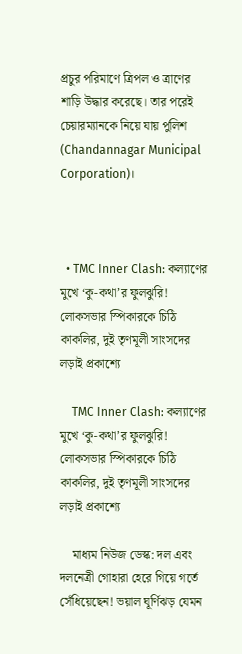প্রচুর পরিমাণে ত্রিপল ও ত্রাণের শাড়ি উদ্ধার করেছে। তার পরেই চেয়ারম্যানকে নিয়ে যায় পুলিশ (Chandannagar Municipal Corporation)।



  • TMC Inner Clash: কল্যাণের মুখে ‘কু-কথা’র ফুলঝুরি! লোকসভার স্পিকারকে চিঠি কাকলির, দুই তৃণমূলী সাংসদের লড়াই প্রকাশ্যে

    TMC Inner Clash: কল্যাণের মুখে ‘কু-কথা’র ফুলঝুরি! লোকসভার স্পিকারকে চিঠি কাকলির, দুই তৃণমূলী সাংসদের লড়াই প্রকাশ্যে

    মাধ্যম নিউজ ডেস্ক: দল এবং দলনেত্রী গোহারা হেরে গিয়ে গর্তে সেঁধিয়েছেন! ভয়াল ঘূর্ণিঝড় যেমন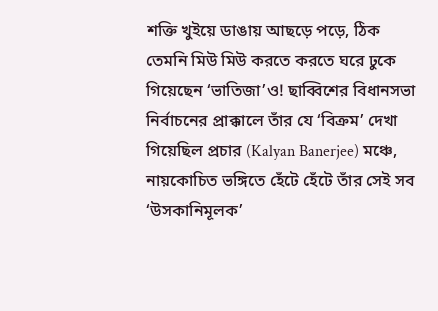শক্তি খুইয়ে ডাঙায় আছড়ে পড়ে, ঠিক তেমনি মিউ মিউ করতে করতে ঘরে ঢুকে গিয়েছেন ‘ভাতিজা’ও! ছাব্বিশের বিধানসভা নির্বাচনের প্রাক্কালে তাঁর যে ‘বিক্রম’ দেখা গিয়েছিল প্রচার (Kalyan Banerjee) মঞ্চে, নায়কোচিত ভঙ্গিতে হেঁটে হেঁটে তাঁর সেই সব ‘উসকানিমূলক’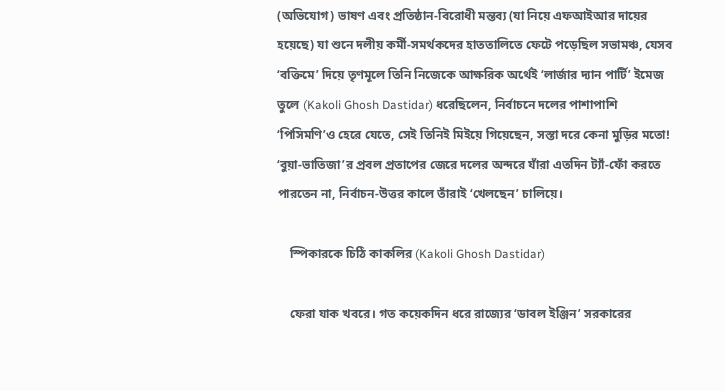(অভিযোগ) ভাষণ এবং প্রতিষ্ঠান-বিরোধী মন্তব্য (যা নিয়ে এফআইআর দায়ের হয়েছে) যা শুনে দলীয় কর্মী-সমর্থকদের হাততালিতে ফেটে পড়েছিল সভামঞ্চ, যেসব ‘বক্তিমে’ দিয়ে তৃণমূলে তিনি নিজেকে আক্ষরিক অর্থেই ‘লার্জার দ্যান পার্টি’ ইমেজ তুলে (Kakoli Ghosh Dastidar) ধরেছিলেন, নির্বাচনে দলের পাশাপাশি ‘পিসিমণি’ও হেরে যেতে, সেই তিনিই মিইয়ে গিয়েছেন, সস্তা দরে কেনা মুড়ির মতো! ‘বুয়া-ভাতিজা’র প্রবল প্রতাপের জেরে দলের অন্দরে যাঁরা এতদিন ট্যাঁ-ফোঁ করতে পারতেন না, নির্বাচন-উত্তর কালে তাঁরাই ‘খেলছেন’ চালিয়ে।

    স্পিকারকে চিঠি কাকলির (Kakoli Ghosh Dastidar)

    ফেরা যাক খবরে। গত কয়েকদিন ধরে রাজ্যের ‘ডাবল ইঞ্জিন’ সরকারের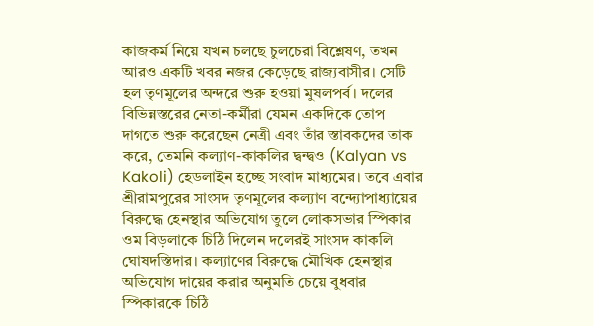কাজকর্ম নিয়ে যখন চলছে চুলচেরা বিশ্লেষণ, তখন আরও একটি খবর নজর কেড়েছে রাজ্যবাসীর। সেটি হল তৃণমূলের অন্দরে শুরু হওয়া মুষলপর্ব। দলের বিভিন্নস্তরের নেতা-কর্মীরা যেমন একদিকে তোপ দাগতে শুরু করেছেন নেত্রী এবং তাঁর স্তাবকদের তাক করে, তেমনি কল্যাণ-কাকলির দ্বন্দ্বও (Kalyan vs Kakoli) হেডলাইন হচ্ছে সংবাদ মাধ্যমের। তবে এবার শ্রীরামপুরের সাংসদ তৃণমূলের কল্যাণ বন্দ্যোপাধ্যায়ের বিরুদ্ধে হেনস্থার অভিযোগ তুলে লোকসভার স্পিকার ওম বিড়লাকে চিঠি দিলেন দলেরই সাংসদ কাকলি ঘোষদস্তিদার। কল্যাণের বিরুদ্ধে মৌখিক হেনস্থার অভিযোগ দায়ের করার অনুমতি চেয়ে বুধবার স্পিকারকে চিঠি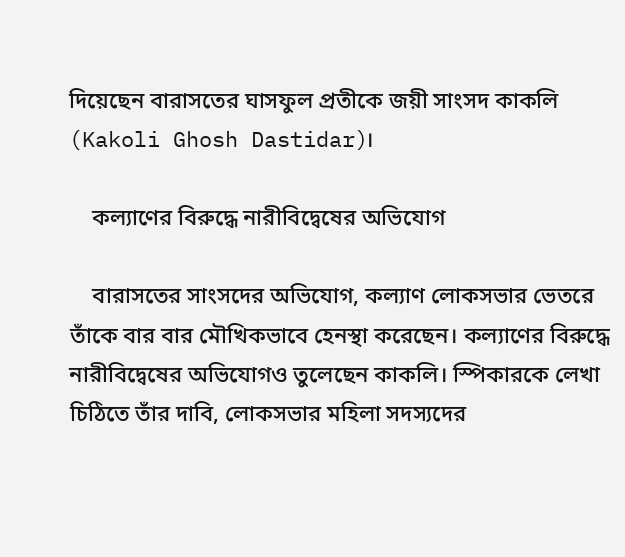দিয়েছেন বারাসতের ঘাসফুল প্রতীকে জয়ী সাংসদ কাকলি (Kakoli Ghosh Dastidar)।

    কল্যাণের বিরুদ্ধে নারীবিদ্বেষের অভিযোগ

    বারাসতের সাংসদের অভিযোগ, কল্যাণ লোকসভার ভেতরে তাঁকে বার বার মৌখিকভাবে হেনস্থা করেছেন। কল্যাণের বিরুদ্ধে নারীবিদ্বেষের অভিযোগও তুলেছেন কাকলি। স্পিকারকে লেখা চিঠিতে তাঁর দাবি, লোকসভার মহিলা সদস্যদের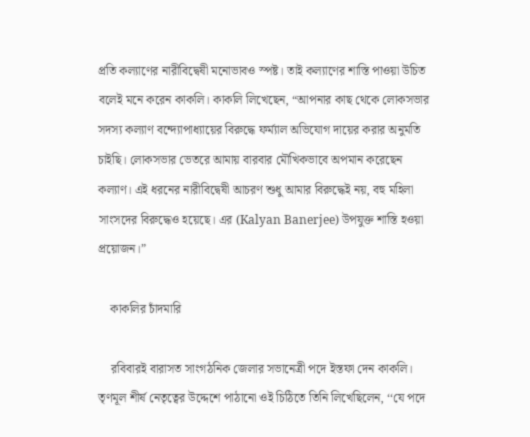প্রতি কল্যাণের নারীবিদ্বেষী মনোভাবও স্পষ্ট। তাই কল্যাণের শাস্তি পাওয়া উচিত বলেই মনে করেন কাকলি। কাকলি লিখেছেন, “আপনার কাছ থেকে লোকসভার সদস্য কল্যাণ বন্দ্যোপাধ্যায়ের বিরুদ্ধে ফর্ম্যাল অভিযোগ দায়ের করার অনুমতি চাইছি। লোকসভার ভেতরে আমায় বারবার মৌখিকভাবে অপমান করেছেন কল্যাণ। এই ধরনের নারীবিদ্বেষী আচরণ শুধু আমার বিরুদ্ধেই নয়, বহু মহিলা সাংসদের বিরুদ্ধেও হয়েছে। এর (Kalyan Banerjee) উপযুক্ত শাস্তি হওয়া প্রয়োজন।”

    কাকলির চাঁদমারি

    রবিবারই বারাসত সাংগঠনিক জেলার সভানেত্রী পদে ইস্তফা দেন কাকলি। তৃণমূল শীর্ষ নেতৃত্বের উদ্দেশে পাঠানো ওই চিঠিতে তিনি লিখেছিলেন, ‘‘যে পদে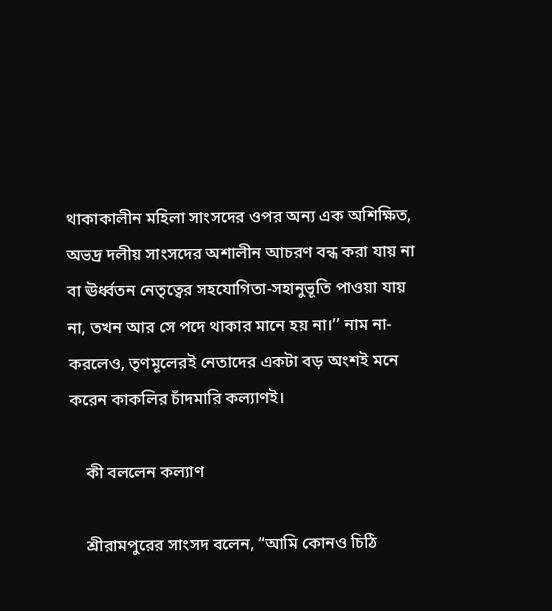থাকাকালীন মহিলা সাংসদের ওপর অন্য এক অশিক্ষিত, অভদ্র দলীয় সাংসদের অশালীন আচরণ বন্ধ করা যায় না বা ঊর্ধ্বতন নেতৃত্বের সহযোগিতা-সহানুভূতি পাওয়া যায় না, তখন আর সে পদে থাকার মানে হয় না।’’ নাম না-করলেও, তৃণমূলেরই নেতাদের একটা বড় অংশই মনে করেন কাকলির চাঁদমারি কল্যাণই।

    কী বললেন কল্যাণ

    শ্রীরামপুরের সাংসদ বলেন, “আমি কোনও চিঠি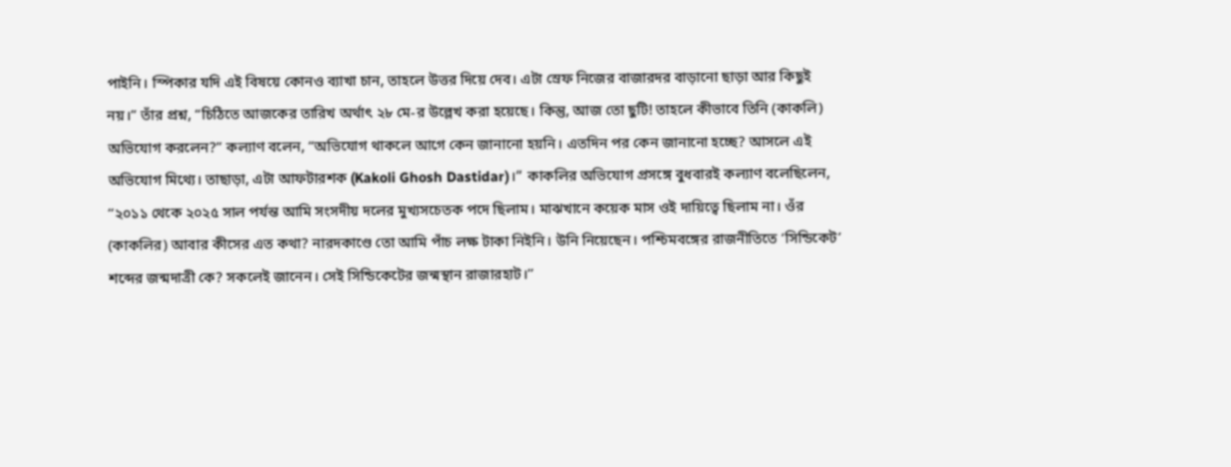পাইনি। স্পিকার যদি এই বিষয়ে কোনও ব্যাখা চান, তাহলে উত্তর দিয়ে দেব। এটা স্রেফ নিজের বাজারদর বাড়ানো ছাড়া আর কিছুই নয়।” তাঁর প্রশ্ন, “চিঠিতে আজকের তারিখ অর্থাৎ ২৮ মে-র উল্লেখ করা হয়েছে। কিন্তু, আজ তো ছুটি! তাহলে কীভাবে তিনি (কাকলি) অভিযোগ করলেন?” কল্যাণ বলেন, “অভিযোগ থাকলে আগে কেন জানানো হয়নি। এতদিন পর কেন জানানো হচ্ছে? আসলে এই অভিযোগ মিথ্যে। তাছাড়া, এটা আফটারশক (Kakoli Ghosh Dastidar)।” কাকলির অভিযোগ প্রসঙ্গে বুধবারই কল্যাণ বলেছিলেন, ‘‘২০১১ থেকে ২০২৫ সাল পর্যন্ত আমি সংসদীয় দলের মুখ্যসচেতক পদে ছিলাম। মাঝখানে কয়েক মাস ওই দায়িত্বে ছিলাম না। ওঁর (কাকলির) আবার কীসের এত কথা? নারদকাণ্ডে তো আমি পাঁচ লক্ষ টাকা নিইনি। উনি নিয়েছেন। পশ্চিমবঙ্গের রাজনীতিতে ‘সিন্ডিকেট’ শব্দের জন্মদাত্রী কে? সকলেই জানেন। সেই সিন্ডিকেটের জন্মস্থান রাজারহাট।’’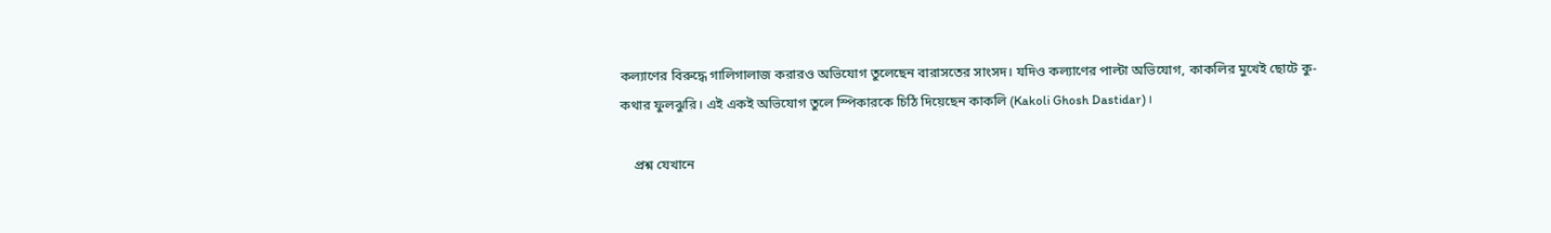কল্যাণের বিরুদ্ধে গালিগালাজ করারও অভিযোগ তুলেছেন বারাসতের সাংসদ। যদিও কল্যাণের পাল্টা অভিযোগ, কাকলির মুখেই ছোটে কু-কথার ফুলঝুরি। এই একই অভিযোগ তুলে স্পিকারকে চিঠি দিয়েছেন কাকলি (Kakoli Ghosh Dastidar)।

    প্রশ্ন যেখানে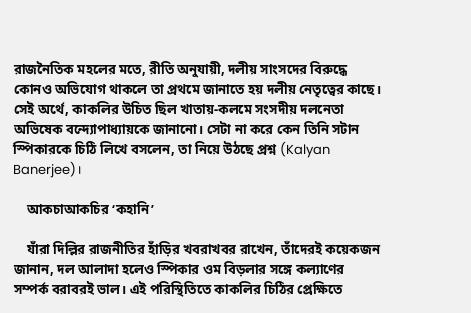রাজনৈতিক মহলের মতে, রীতি অনুযায়ী, দলীয় সাংসদের বিরুদ্ধে কোনও অভিযোগ থাকলে তা প্রথমে জানাতে হয় দলীয় নেতৃত্বের কাছে। সেই অর্থে, কাকলির উচিত ছিল খাতায়-কলমে সংসদীয় দলনেতা অভিষেক বন্দ্যোপাধ্যায়কে জানানো। সেটা না করে কেন তিনি সটান স্পিকারকে চিঠি লিখে বসলেন, তা নিয়ে উঠছে প্রশ্ন (Kalyan Banerjee)।

    আকচাআকচির ‘কহানি’

    যাঁরা দিল্লির রাজনীতির হাঁড়ির খবরাখবর রাখেন, তাঁদেরই কয়েকজন জানান, দল আলাদা হলেও স্পিকার ওম বিড়লার সঙ্গে কল্যাণের সম্পর্ক বরাবরই ভাল। এই পরিস্থিতিতে কাকলির চিঠির প্রেক্ষিতে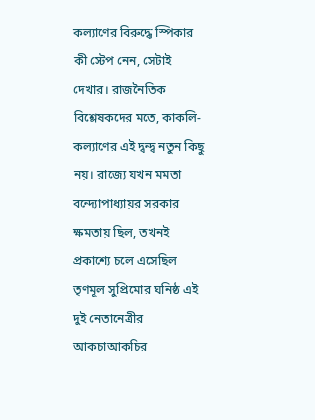কল্যাণের বিরুদ্ধে স্পিকার কী স্টেপ নেন, সেটাই দেখার। রাজনৈতিক বিশ্লেষকদের মতে, কাকলি-কল্যাণের এই দ্বন্দ্ব নতুন কিছু নয়। রাজ্যে যখন মমতা বন্দ্যোপাধ্যায়র সরকার ক্ষমতায় ছিল, তখনই প্রকাশ্যে চলে এসেছিল তৃণমূল সুপ্রিমোর ঘনিষ্ঠ এই দুই নেতানেত্রীর আকচাআকচির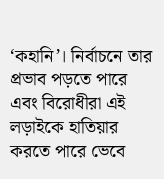‘কহানি’। নির্বাচনে তার প্রভাব পড়তে পারে এবং বিরোধীরা এই লড়াইকে হাতিয়ার করতে পারে ভেবে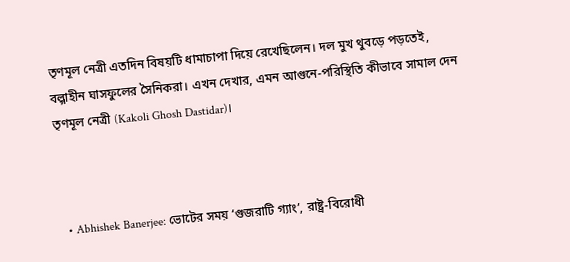তৃণমূল নেত্রী এতদিন বিষয়টি ধামাচাপা দিয়ে রেখেছিলেন। দল মুখ থুবড়ে পড়তেই, বল্গাহীন ঘাসফুলের সৈনিকরা। এখন দেখার, এমন আগুনে-পরিস্থিতি কীভাবে সামাল দেন তৃণমূল নেত্রী (Kakoli Ghosh Dastidar)।



  • Abhishek Banerjee: ভোটের সময় ‘গুজরাটি গ্যাং’, রাষ্ট্র-বিরোধী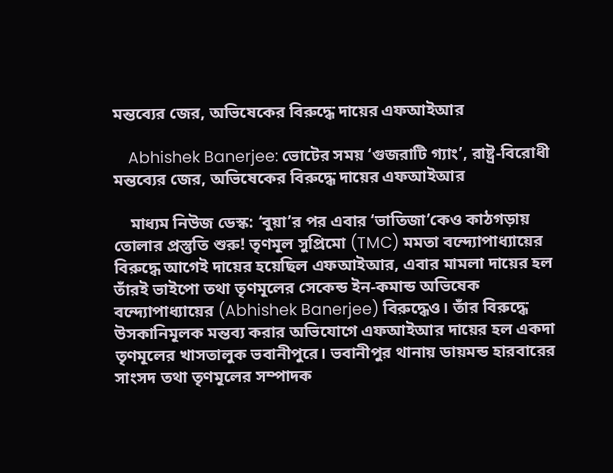মন্তব্যের জের, অভিষেকের বিরুদ্ধে দায়ের এফআইআর

    Abhishek Banerjee: ভোটের সময় ‘গুজরাটি গ্যাং’, রাষ্ট্র-বিরোধী মন্তব্যের জের, অভিষেকের বিরুদ্ধে দায়ের এফআইআর

    মাধ্যম নিউজ ডেস্ক: ‘বুয়া’র পর এবার ‘ভাতিজা’কেও কাঠগড়ায় তোলার প্রস্তুতি শুরু! তৃণমূল সুপ্রিমো (TMC) মমতা বন্দ্যোপাধ্যায়ের বিরুদ্ধে আগেই দায়ের হয়েছিল এফআইআর, এবার মামলা দায়ের হল তাঁরই ভাইপো তথা তৃণমূলের সেকেন্ড ইন-কমান্ড অভিষেক বন্দ্যোপাধ্যায়ের (Abhishek Banerjee) বিরুদ্ধেও। তাঁর বিরুদ্ধে উসকানিমূলক মন্তব্য করার অভিযোগে এফআইআর দায়ের হল একদা তৃণমূলের খাসতালুক ভবানীপুরে। ভবানীপুর থানায় ডায়মন্ড হারবারের সাংসদ তথা তৃণমূলের সম্পাদক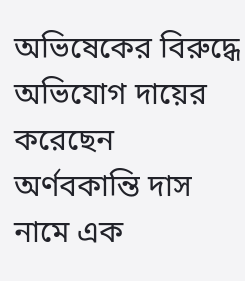অভিষেকের বিরুদ্ধে অভিযোগ দায়ের করেছেন অর্ণবকান্তি দাস নামে এক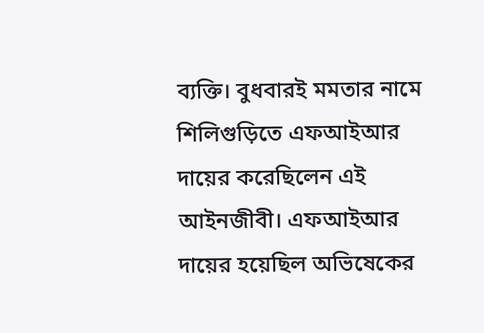ব্যক্তি। বুধবারই মমতার নামে শিলিগুড়িতে এফআইআর দায়ের করেছিলেন এই আইনজীবী। এফআইআর দায়ের হয়েছিল অভিষেকের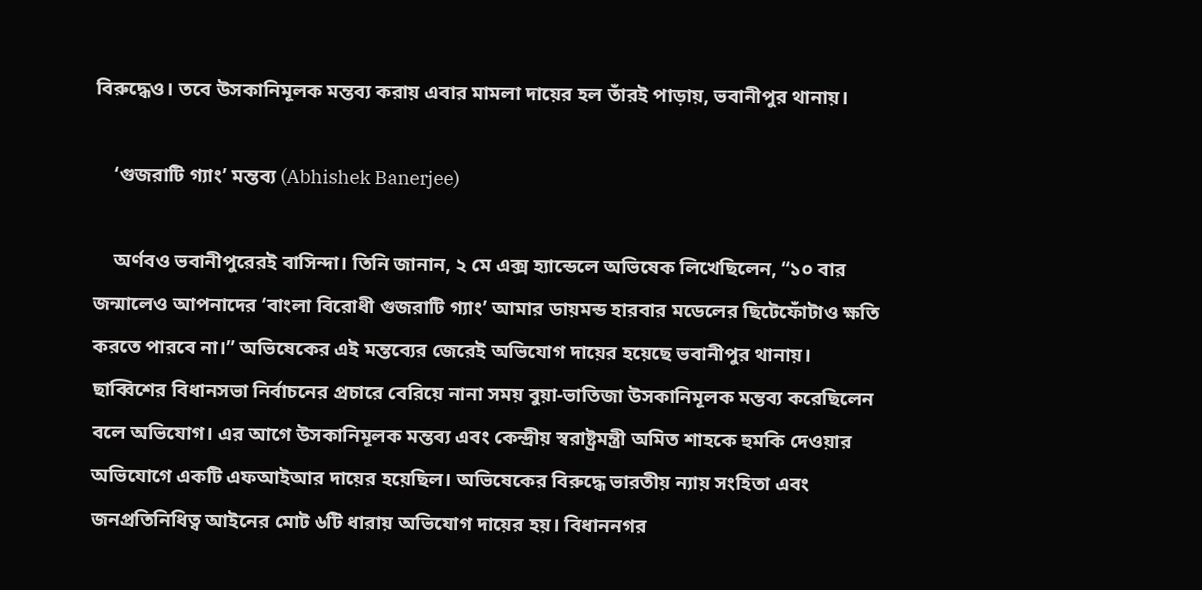বিরুদ্ধেও। তবে উসকানিমূলক মন্তব্য করায় এবার মামলা দায়ের হল তাঁরই পাড়ায়, ভবানীপুর থানায়।

    ‘গুজরাটি গ্যাং’ মন্তব্য (Abhishek Banerjee)

    অর্ণবও ভবানীপুরেরই বাসিন্দা। তিনি জানান, ২ মে এক্স হ্যান্ডেলে অভিষেক লিখেছিলেন, “১০ বার জন্মালেও আপনাদের ‘বাংলা বিরোধী গুজরাটি গ্যাং’ আমার ডায়মন্ড হারবার মডেলের ছিটেফোঁটাও ক্ষতি করতে পারবে না।” অভিষেকের এই মন্তব্যের জেরেই অভিযোগ দায়ের হয়েছে ভবানীপুর থানায়। ছাব্বিশের বিধানসভা নির্বাচনের প্রচারে বেরিয়ে নানা সময় বুয়া-ভাতিজা উসকানিমূলক মন্তব্য করেছিলেন বলে অভিযোগ। এর আগে উসকানিমূলক মন্তব্য এবং কেন্দ্রীয় স্বরাষ্ট্রমন্ত্রী অমিত শাহকে হুমকি দেওয়ার অভিযোগে একটি এফআইআর দায়ের হয়েছিল। অভিষেকের বিরুদ্ধে ভারতীয় ন্যায় সংহিতা এবং জনপ্রতিনিধিত্ব আইনের মোট ৬টি ধারায় অভিযোগ দায়ের হয়। বিধাননগর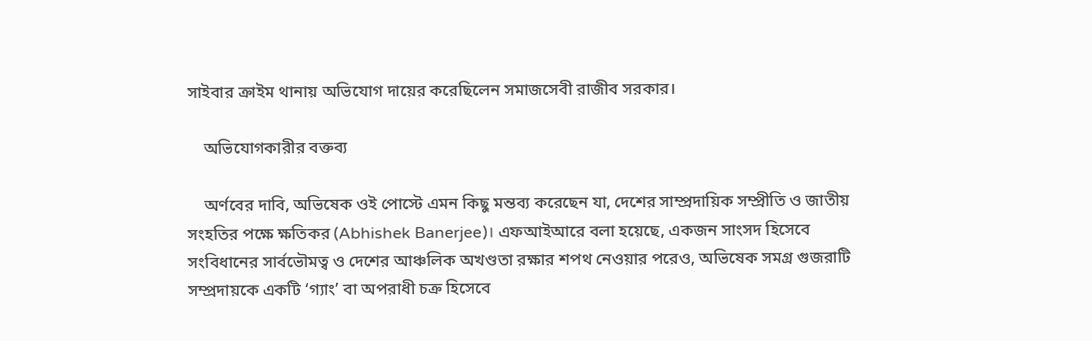সাইবার ক্রাইম থানায় অভিযোগ দায়ের করেছিলেন সমাজসেবী রাজীব সরকার।

    অভিযোগকারীর বক্তব্য

    অর্ণবের দাবি, অভিষেক ওই পোস্টে এমন কিছু মন্তব্য করেছেন যা, দেশের সাম্প্রদায়িক সম্প্রীতি ও জাতীয় সংহতির পক্ষে ক্ষতিকর (Abhishek Banerjee)। এফআইআরে বলা হয়েছে, একজন সাংসদ হিসেবে সংবিধানের সার্বভৌমত্ব ও দেশের আঞ্চলিক অখণ্ডতা রক্ষার শপথ নেওয়ার পরেও, অভিষেক সমগ্র গুজরাটি সম্প্রদায়কে একটি ‘গ্যাং’ বা অপরাধী চক্র হিসেবে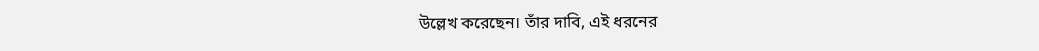উল্লেখ করেছেন। তাঁর দাবি, এই ধরনের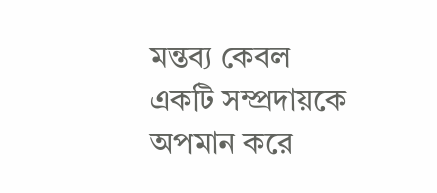মন্তব্য কেবল একটি সম্প্রদায়কে অপমান করে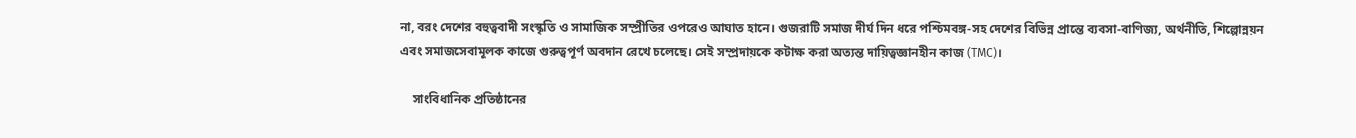না, বরং দেশের বহুত্ববাদী সংস্কৃতি ও সামাজিক সম্প্রীতির ওপরেও আঘাত হানে। গুজরাটি সমাজ দীর্ঘ দিন ধরে পশ্চিমবঙ্গ-সহ দেশের বিভিন্ন প্রান্তে ব্যবসা-বাণিজ্য, অর্থনীতি, শিল্পোন্নয়ন এবং সমাজসেবামূলক কাজে গুরুত্বপূর্ণ অবদান রেখে চলেছে। সেই সম্প্রদায়কে কটাক্ষ করা অত্যন্ত দায়িত্বজ্ঞানহীন কাজ (TMC)।

    সাংবিধানিক প্রতিষ্ঠানের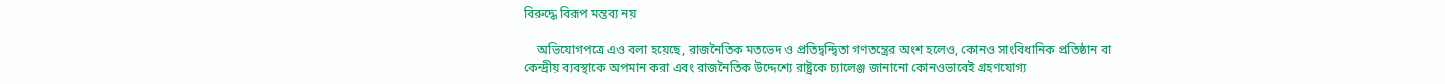বিরুদ্ধে বিরূপ মন্তব্য নয়

    অভিযোগপত্রে এও বলা হয়েছে, রাজনৈতিক মতভেদ ও প্রতিদ্বন্দ্বিতা গণতন্ত্রের অংশ হলেও, কোনও সাংবিধানিক প্রতিষ্ঠান বা কেন্দ্রীয় ব্যবস্থাকে অপমান করা এবং রাজনৈতিক উদ্দেশ্যে রাষ্ট্রকে চ্যালেঞ্জ জানানো কোনওভাবেই গ্রহণযোগ্য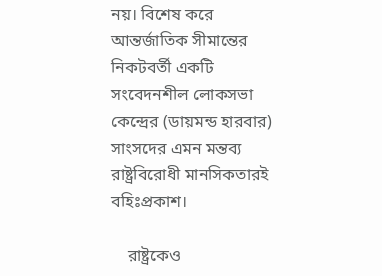নয়। বিশেষ করে আন্তর্জাতিক সীমান্তের নিকটবর্তী একটি সংবেদনশীল লোকসভা কেন্দ্রের (ডায়মন্ড হারবার) সাংসদের এমন মন্তব্য রাষ্ট্রবিরোধী মানসিকতারই বহিঃপ্রকাশ।

    রাষ্ট্রকেও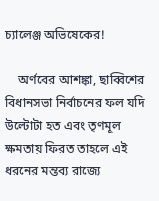চ্যালেঞ্জ অভিষেকের!

    অর্ণবের আশঙ্কা, ছাব্বিশের বিধানসভা নির্বাচনের ফল যদি উল্টোটা হত এবং তৃণমূল ক্ষমতায় ফিরত তাহলে এই ধরনের মন্তব্য রাজ্যে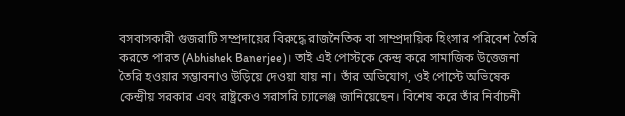বসবাসকারী গুজরাটি সম্প্রদায়ের বিরুদ্ধে রাজনৈতিক বা সাম্প্রদায়িক হিংসার পরিবেশ তৈরি করতে পারত (Abhishek Banerjee)। তাই এই পোস্টকে কেন্দ্র করে সামাজিক উত্তেজনা তৈরি হওয়ার সম্ভাবনাও উড়িয়ে দেওয়া যায় না। তাঁর অভিযোগ, ওই পোস্টে অভিষেক কেন্দ্রীয় সরকার এবং রাষ্ট্রকেও সরাসরি চ্যালেঞ্জ জানিয়েছেন। বিশেষ করে তাঁর নির্বাচনী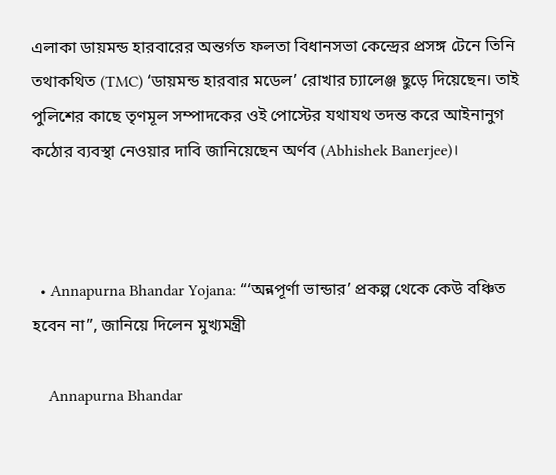এলাকা ডায়মন্ড হারবারের অন্তর্গত ফলতা বিধানসভা কেন্দ্রের প্রসঙ্গ টেনে তিনি তথাকথিত (TMC) ‘ডায়মন্ড হারবার মডেল’ রোখার চ্যালেঞ্জ ছুড়ে দিয়েছেন। তাই পুলিশের কাছে তৃণমূল সম্পাদকের ওই পোস্টের যথাযথ তদন্ত করে আইনানুগ কঠোর ব্যবস্থা নেওয়ার দাবি জানিয়েছেন অর্ণব (Abhishek Banerjee)।



  • Annapurna Bhandar Yojana: “‘অন্নপূর্ণা ভান্ডার’ প্রকল্প থেকে কেউ বঞ্চিত হবেন না”, জানিয়ে দিলেন মুখ্যমন্ত্রী

    Annapurna Bhandar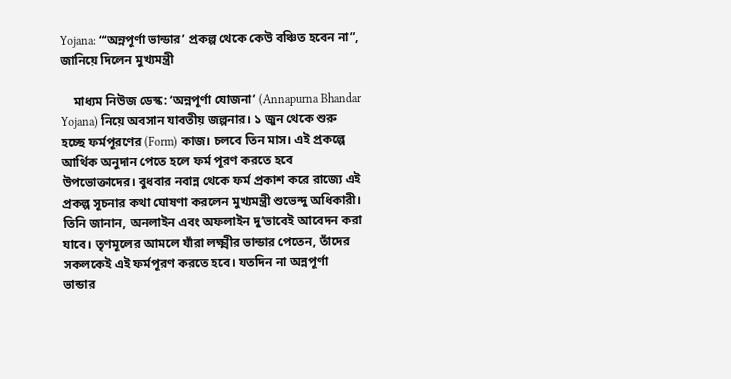Yojana: “‘অন্নপূর্ণা ভান্ডার’ প্রকল্প থেকে কেউ বঞ্চিত হবেন না”, জানিয়ে দিলেন মুখ্যমন্ত্রী

    মাধ্যম নিউজ ডেস্ক: ‘অন্নপূর্ণা যোজনা’ (Annapurna Bhandar Yojana) নিয়ে অবসান যাবতীয় জল্পনার। ১ জুন থেকে শুরু হচ্ছে ফর্মপূরণের (Form) কাজ। চলবে তিন মাস। এই প্রকল্পে আর্থিক অনুদান পেতে হলে ফর্ম পূরণ করতে হবে উপভোক্তাদের। বুধবার নবান্ন থেকে ফর্ম প্রকাশ করে রাজ্যে এই প্রকল্প সূচনার কথা ঘোষণা করলেন মুখ্যমন্ত্রী শুভেন্দু অধিকারী। তিনি জানান, অনলাইন এবং অফলাইন দু’ভাবেই আবেদন করা যাবে। তৃণমূলের আমলে যাঁরা লক্ষ্মীর ভান্ডার পেতেন, তাঁদের সকলকেই এই ফর্মপূরণ করতে হবে। যতদিন না অন্নপূর্ণা ভান্ডার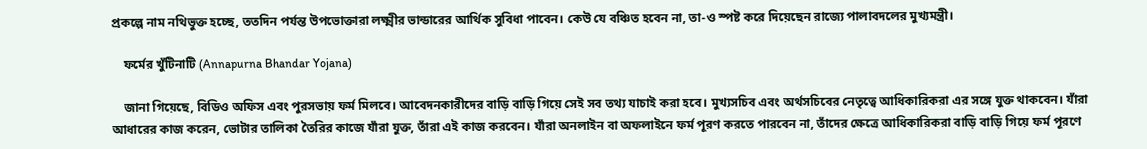প্রকল্পে নাম নথিভুক্ত হচ্ছে, ততদিন পর্যন্ত উপভোক্তারা লক্ষ্মীর ভান্ডারের আর্থিক সুবিধা পাবেন। কেউ যে বঞ্চিত হবেন না, তা-ও স্পষ্ট করে দিয়েছেন রাজ্যে পালাবদলের মুখ্যমন্ত্রী।

    ফর্মের খুঁটিনাটি (Annapurna Bhandar Yojana)

    জানা গিয়েছে, বিডিও অফিস এবং পুরসভায় ফর্ম মিলবে। আবেদনকারীদের বাড়ি বাড়ি গিয়ে সেই সব তথ্য যাচাই করা হবে। মুখ্যসচিব এবং অর্থসচিবের নেতৃত্বে আধিকারিকরা এর সঙ্গে যুক্ত থাকবেন। যাঁরা আধারের কাজ করেন, ভোটার তালিকা তৈরির কাজে যাঁরা যুক্ত, তাঁরা এই কাজ করবেন। যাঁরা অনলাইন বা অফলাইনে ফর্ম পূরণ করতে পারবেন না, তাঁদের ক্ষেত্রে আধিকারিকরা বাড়ি বাড়ি গিয়ে ফর্ম পূরণে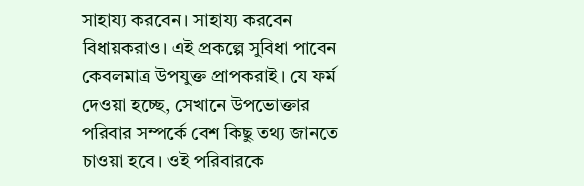সাহায্য করবেন। সাহায্য করবেন বিধায়করাও। এই প্রকল্পে সুবিধা পাবেন কেবলমাত্র উপযুক্ত প্রাপকরাই। যে ফর্ম দেওয়া হচ্ছে, সেখানে উপভোক্তার পরিবার সম্পর্কে বেশ কিছু তথ্য জানতে চাওয়া হবে। ওই পরিবারকে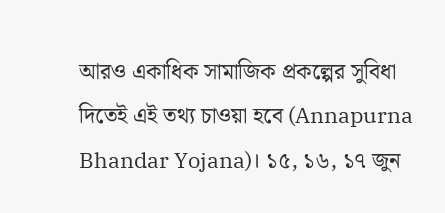আরও একাধিক সামাজিক প্রকল্পের সুবিধা দিতেই এই তথ্য চাওয়া হবে (Annapurna Bhandar Yojana)। ১৫, ১৬, ১৭ জুন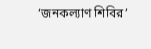‘জনকল্যাণ শিবির’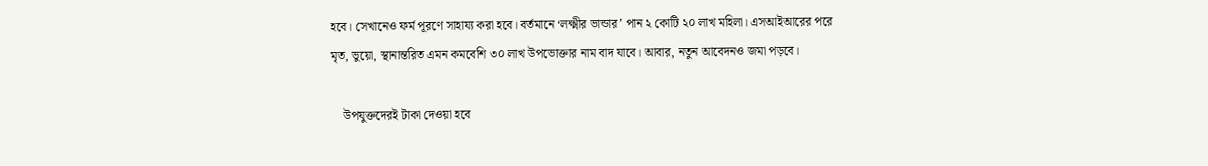হবে। সেখানেও ফর্ম পূরণে সাহায্য করা হবে। বর্তমানে ‘লক্ষ্মীর ভান্ডার’ পান ২ কোটি ২০ লাখ মহিলা। এসআইআরের পরে মৃত, ভুয়ো, স্থানান্তরিত এমন কমবেশি ৩০ লাখ উপভোক্তার নাম বাদ যাবে। আবার, নতুন আবেদনও জমা পড়বে।

    উপযুক্তদেরই টাকা দেওয়া হবে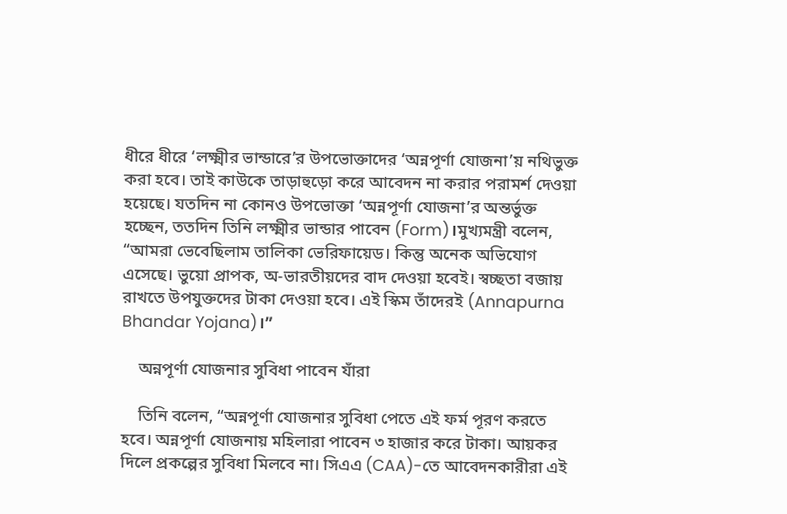ধীরে ধীরে ‘লক্ষ্মীর ভান্ডারে’র উপভোক্তাদের ‘অন্নপূর্ণা যোজনা’য় নথিভুক্ত করা হবে। তাই কাউকে তাড়াহুড়ো করে আবেদন না করার পরামর্শ দেওয়া হয়েছে। যতদিন না কোনও উপভোক্তা ‘অন্নপূর্ণা যোজনা’র অন্তর্ভুক্ত হচ্ছেন, ততদিন তিনি লক্ষ্মীর ভান্ডার পাবেন (Form)।মুখ্যমন্ত্রী বলেন, “আমরা ভেবেছিলাম তালিকা ভেরিফায়েড। কিন্তু অনেক অভিযোগ এসেছে। ভুয়ো প্রাপক, অ-ভারতীয়দের বাদ দেওয়া হবেই। স্বচ্ছতা বজায় রাখতে উপযুক্তদের টাকা দেওয়া হবে। এই স্কিম তাঁদেরই (Annapurna Bhandar Yojana)।”

    অন্নপূর্ণা যোজনার সুবিধা পাবেন যাঁরা

    তিনি বলেন, “অন্নপূর্ণা যোজনার সুবিধা পেতে এই ফর্ম পূরণ করতে হবে। অন্নপূর্ণা যোজনায় মহিলারা পাবেন ৩ হাজার করে টাকা। আয়কর দিলে প্রকল্পের সুবিধা মিলবে না। সিএএ (CAA)-তে আবেদনকারীরা এই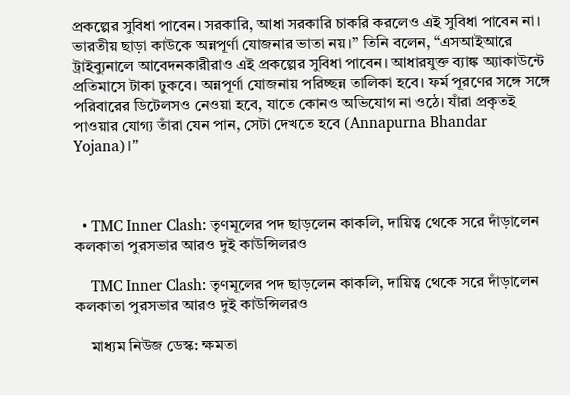প্রকল্পের সুবিধা পাবেন। সরকারি, আধা সরকারি চাকরি করলেও এই সুবিধা পাবেন না। ভারতীয় ছাড়া কাউকে অন্নপূর্ণা যোজনার ভাতা নয়।” তিনি বলেন, “এসআইআরে ট্রাইব্যুনালে আবেদনকারীরাও এই প্রকল্পের সুবিধা পাবেন। আধারযুক্ত ব্যাঙ্ক অ্যাকাউন্টে প্রতিমাসে টাকা ঢুকবে। অন্নপূর্ণা যোজনায় পরিচ্ছন্ন তালিকা হবে। ফর্ম পূরণের সঙ্গে সঙ্গে পরিবারের ডিটেলসও নেওয়া হবে, যাতে কোনও অভিযোগ না ওঠে। যাঁরা প্রকৃতই পাওয়ার যোগ্য তাঁরা যেন পান, সেটা দেখতে হবে (Annapurna Bhandar Yojana)।”



  • TMC Inner Clash: তৃণমূলের পদ ছাড়লেন কাকলি, দায়িত্ব থেকে সরে দাঁড়ালেন কলকাতা পুরসভার আরও দুই কাউন্সিলরও

    TMC Inner Clash: তৃণমূলের পদ ছাড়লেন কাকলি, দায়িত্ব থেকে সরে দাঁড়ালেন কলকাতা পুরসভার আরও দুই কাউন্সিলরও

    মাধ্যম নিউজ ডেস্ক: ক্ষমতা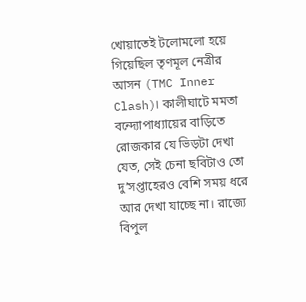খোয়াতেই টলোমলো হয়ে গিয়েছিল তৃণমূল নেত্রীর আসন (TMC Inner Clash)। কালীঘাটে মমতা বন্দ্যোপাধ্যায়ের বাড়িতে রোজকার যে ভিড়টা দেখা যেত, সেই চেনা ছবিটাও তো দু’সপ্তাহেরও বেশি সময় ধরে আর দেখা যাচ্ছে না। রাজ্যে বিপুল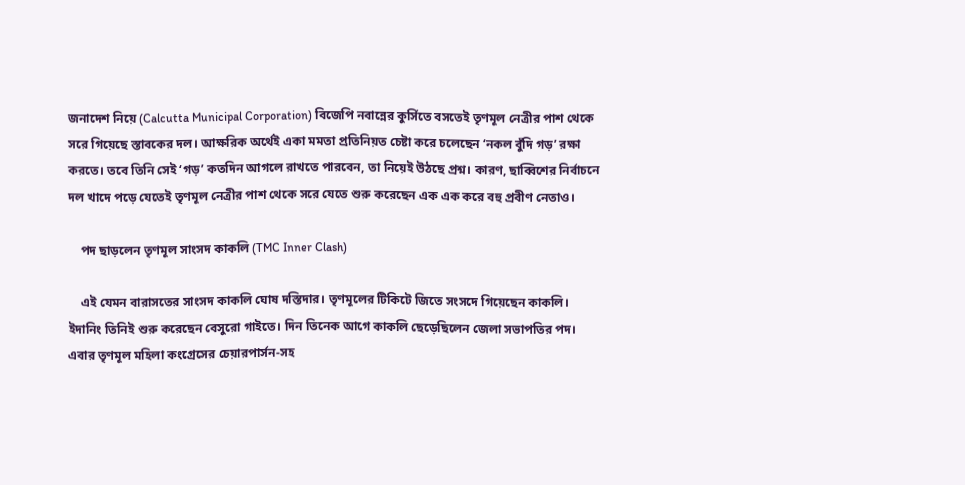জনাদেশ নিয়ে (Calcutta Municipal Corporation) বিজেপি নবান্নের কুর্সিতে বসতেই তৃণমূল নেত্রীর পাশ থেকে সরে গিয়েছে স্তাবকের দল। আক্ষরিক অর্থেই একা মমতা প্রতিনিয়ত চেষ্টা করে চলেছেন ‘নকল বুঁদি গড়’ রক্ষা করতে। তবে তিনি সেই ‘গড়’ কতদিন আগলে রাখতে পারবেন, তা নিয়েই উঠছে প্রশ্ন। কারণ, ছাব্বিশের নির্বাচনে দল খাদে পড়ে যেতেই তৃণমূল নেত্রীর পাশ থেকে সরে যেতে শুরু করেছেন এক এক করে বহু প্রবীণ নেতাও।

    পদ ছাড়লেন তৃণমূল সাংসদ কাকলি (TMC Inner Clash)

    এই যেমন বারাসতের সাংসদ কাকলি ঘোষ দস্তিদার। তৃণমূলের টিকিটে জিতে সংসদে গিয়েছেন কাকলি। ইদানিং তিনিই শুরু করেছেন বেসুরো গাইতে। দিন তিনেক আগে কাকলি ছেড়েছিলেন জেলা সভাপতির পদ। এবার তৃণমূল মহিলা কংগ্রেসের চেয়ারপার্সন-সহ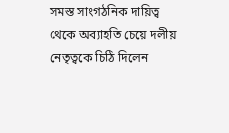সমস্ত সাংগঠনিক দায়িত্ব থেকে অব্যাহতি চেয়ে দলীয় নেতৃত্বকে চিঠি দিলেন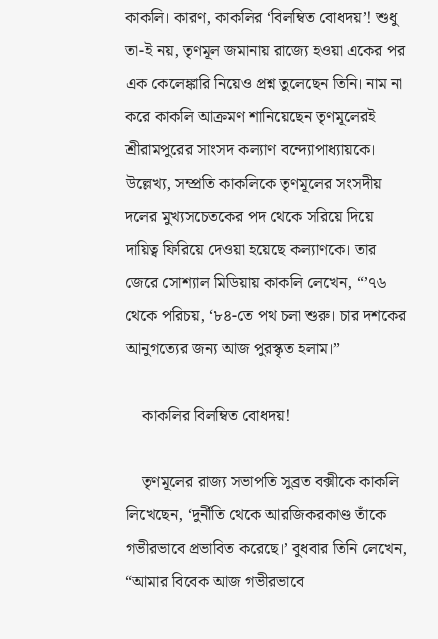কাকলি। কারণ, কাকলির ‘বিলম্বিত বোধদয়’! শুধু তা-ই নয়, তৃণমূল জমানায় রাজ্যে হওয়া একের পর এক কেলেঙ্কারি নিয়েও প্রশ্ন তুলেছেন তিনি। নাম না করে কাকলি আক্রমণ শানিয়েছেন তৃণমূলেরই শ্রীরামপুরের সাংসদ কল্যাণ বন্দ্যোপাধ্যায়কে। উল্লেখ্য, সম্প্রতি কাকলিকে তৃণমূলের সংসদীয় দলের মুখ্যসচেতকের পদ থেকে সরিয়ে দিয়ে দায়িত্ব ফিরিয়ে দেওয়া হয়েছে কল্যাণকে। তার জেরে সোশ্যাল মিডিয়ায় কাকলি লেখেন, “’৭৬ থেকে পরিচয়, ‘৮৪-তে পথ চলা শুরু। চার দশকের আনুগত্যের জন্য আজ পুরস্কৃত হলাম।”

    কাকলির বিলম্বিত বোধদয়!

    তৃণমূলের রাজ্য সভাপতি সুব্রত বক্সীকে কাকলি লিখেছেন, ‘দুর্নীতি থেকে আরজিকরকাণ্ড তাঁকে গভীরভাবে প্রভাবিত করেছে।’ বুধবার তিনি লেখেন, “আমার বিবেক আজ গভীরভাবে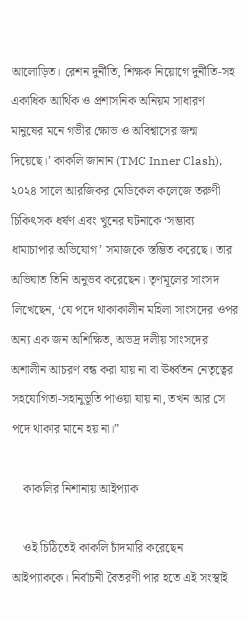আলোড়িত। রেশন দুর্নীতি, শিক্ষক নিয়োগে দুর্নীতি-সহ একাধিক আর্থিক ও প্রশাসনিক অনিয়ম সাধারণ মানুষের মনে গভীর ক্ষোভ ও অবিশ্বাসের জন্ম দিয়েছে।’ কাকলি জানান (TMC Inner Clash), ২০২৪ সালে আরজিকর মেডিকেল কলেজে তরুণী চিকিৎসক ধর্ষণ এবং খুনের ঘটনাকে ‘সম্ভাব্য ধামাচাপার অভিযোগ’ সমাজকে স্তম্ভিত করেছে। তার অভিঘাত তিনি অনুভব করেছেন। তৃণমূলের সাংসদ লিখেছেন, ‘যে পদে থাকাকালীন মহিলা সাংসদের ওপর অন্য এক জন অশিক্ষিত, অভদ্র দলীয় সাংসদের অশালীন আচরণ বন্ধ করা যায় না বা ঊর্ধ্বতন নেতৃত্বের সহযোগিতা-সহানুভূতি পাওয়া যায় না, তখন আর সে পদে থাকার মানে হয় না।”

    কাকলির নিশানায় আইপ্যাক

    ওই চিঠিতেই কাকলি চাঁদমারি করেছেন আইপ্যাককে। নির্বাচনী বৈতরণী পার হতে এই সংস্থাই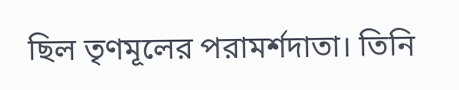ছিল তৃণমূলের পরামর্শদাতা। তিনি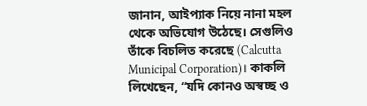জানান, আইপ্যাক নিয়ে নানা মহল থেকে অভিযোগ উঠেছে। সেগুলিও তাঁকে বিচলিত করেছে (Calcutta Municipal Corporation)। কাকলি লিখেছেন, “যদি কোনও অস্বচ্ছ ও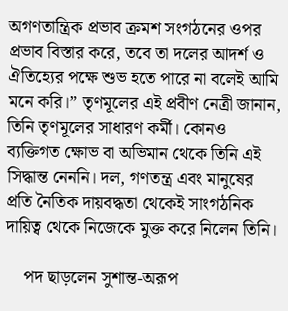অগণতান্ত্রিক প্রভাব ক্রমশ সংগঠনের ওপর প্রভাব বিস্তার করে, তবে তা দলের আদর্শ ও ঐতিহ্যের পক্ষে শুভ হতে পারে না বলেই আমি মনে করি।” তৃণমূলের এই প্রবীণ নেত্রী জানান, তিনি তৃণমূলের সাধারণ কর্মী। কোনও ব্যক্তিগত ক্ষোভ বা অভিমান থেকে তিনি এই সিদ্ধান্ত নেননি। দল, গণতন্ত্র এবং মানুষের প্রতি নৈতিক দায়বদ্ধতা থেকেই সাংগঠনিক দায়িত্ব থেকে নিজেকে মুক্ত করে নিলেন তিনি।

    পদ ছাড়লেন সুশান্ত-অরূপ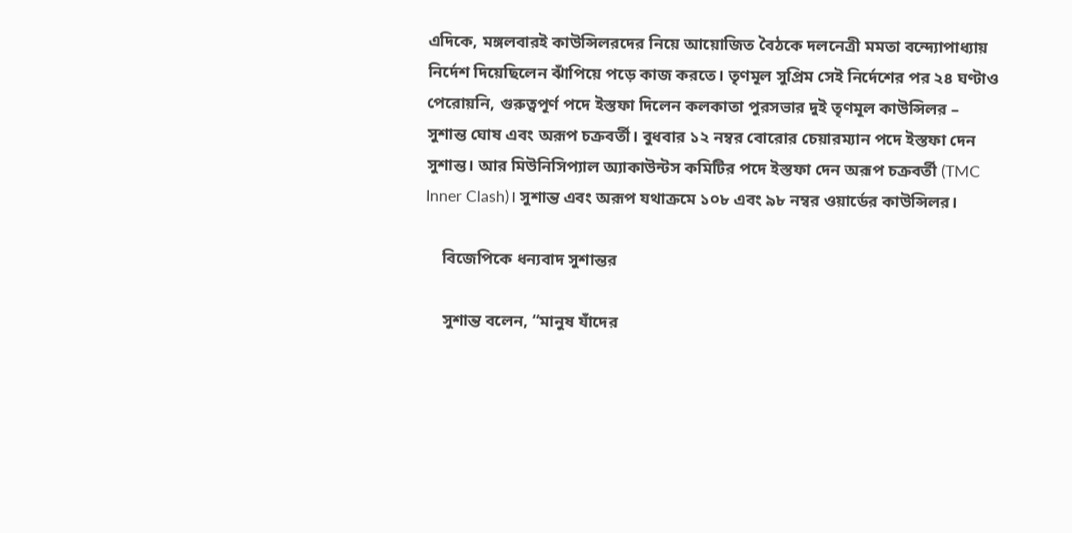এদিকে, মঙ্গলবারই কাউন্সিলরদের নিয়ে আয়োজিত বৈঠকে দলনেত্রী মমতা বন্দ্যোপাধ্যায় নির্দেশ দিয়েছিলেন ঝাঁপিয়ে পড়ে কাজ করতে। তৃণমূল সুপ্রিম সেই নির্দেশের পর ২৪ ঘণ্টাও পেরোয়নি, গুরুত্বপূর্ণ পদে ইস্তফা দিলেন কলকাতা পুরসভার দুই তৃণমূল কাউন্সিলর – সুশান্ত ঘোষ এবং অরূপ চক্রবর্তী। বুধবার ১২ নম্বর বোরোর চেয়ারম্যান পদে ইস্তফা দেন সুশান্ত। আর মিউনিসিপ্যাল অ্যাকাউন্টস কমিটির পদে ইস্তফা দেন অরূপ চক্রবর্তী (TMC Inner Clash)। সুশান্ত এবং অরূপ যথাক্রমে ১০৮ এবং ৯৮ নম্বর ওয়ার্ডের কাউন্সিলর।

    বিজেপিকে ধন্যবাদ সুশান্তর

    সুশান্ত বলেন, “মানুষ যাঁদের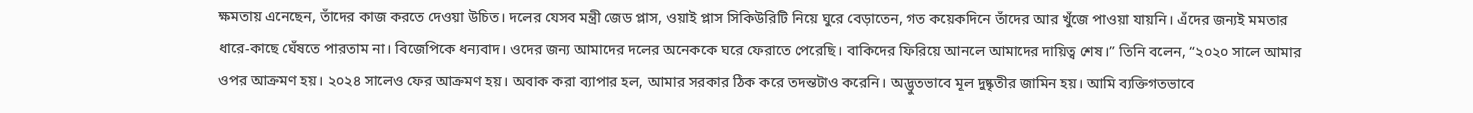ক্ষমতায় এনেছেন, তাঁদের কাজ করতে দেওয়া উচিত। দলের যেসব মন্ত্রী জেড প্লাস, ওয়াই প্লাস সিকিউরিটি নিয়ে ঘুরে বেড়াতেন, গত কয়েকদিনে তাঁদের আর খুঁজে পাওয়া যায়নি। এঁদের জন্যই মমতার ধারে-কাছে ঘেঁষতে পারতাম না। বিজেপিকে ধন্যবাদ। ওদের জন্য আমাদের দলের অনেককে ঘরে ফেরাতে পেরেছি। বাকিদের ফিরিয়ে আনলে আমাদের দায়িত্ব শেষ।” তিনি বলেন, “২০২০ সালে আমার ওপর আক্রমণ হয়। ২০২৪ সালেও ফের আক্রমণ হয়। অবাক করা ব্যাপার হল, আমার সরকার ঠিক করে তদন্তটাও করেনি। অদ্ভুতভাবে মূল দুষ্কৃতীর জামিন হয়। আমি ব্যক্তিগতভাবে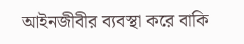আইনজীবীর ব্যবস্থা করে বাকি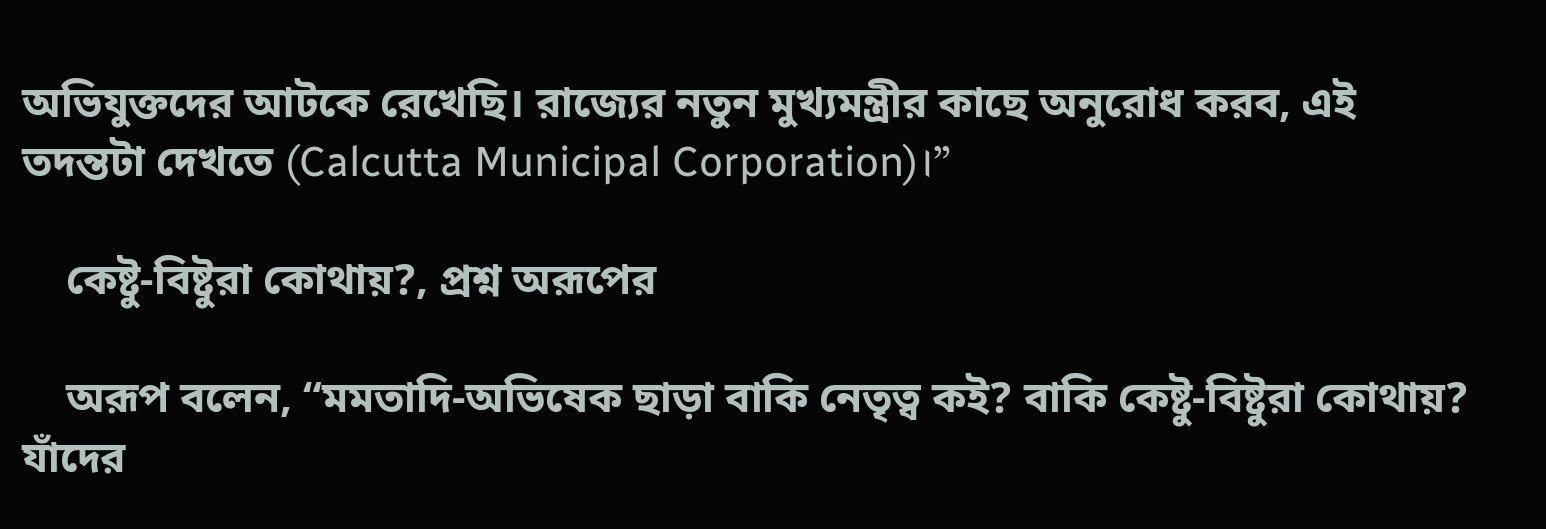অভিযুক্তদের আটকে রেখেছি। রাজ্যের নতুন মুখ্যমন্ত্রীর কাছে অনুরোধ করব, এই তদন্তটা দেখতে (Calcutta Municipal Corporation)।”

    কেষ্টু-বিষ্টুরা কোথায়?, প্রশ্ন অরূপের

    অরূপ বলেন, “মমতাদি-অভিষেক ছাড়া বাকি নেতৃত্ব কই? বাকি কেষ্টু-বিষ্টুরা কোথায়? যাঁদের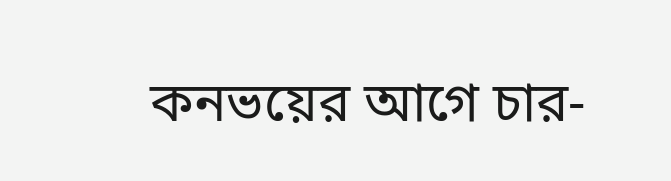কনভয়ের আগে চার-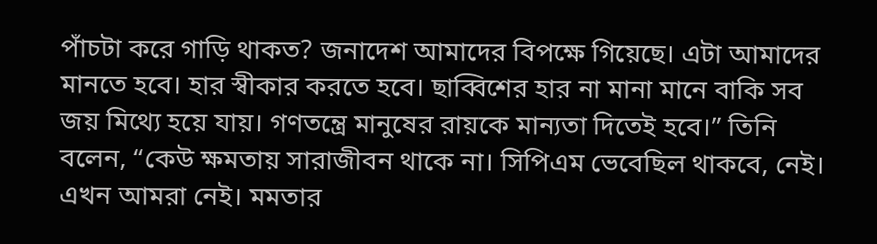পাঁচটা করে গাড়ি থাকত? জনাদেশ আমাদের বিপক্ষে গিয়েছে। এটা আমাদের মানতে হবে। হার স্বীকার করতে হবে। ছাব্বিশের হার না মানা মানে বাকি সব জয় মিথ্যে হয়ে যায়। গণতন্ত্রে মানুষের রায়কে মান্যতা দিতেই হবে।” তিনি বলেন, “কেউ ক্ষমতায় সারাজীবন থাকে না। সিপিএম ভেবেছিল থাকবে, নেই। এখন আমরা নেই। মমতার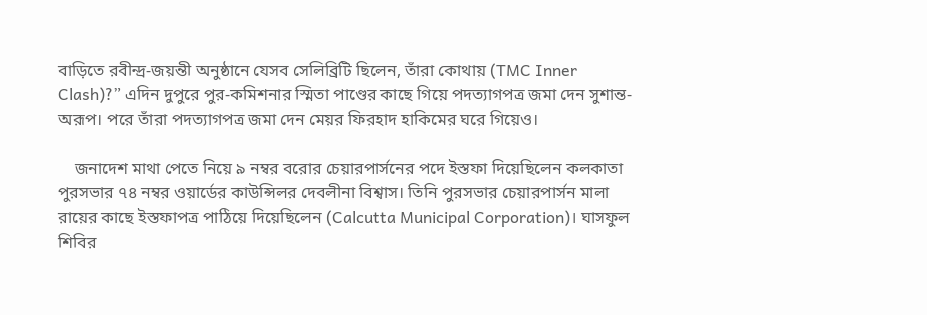বাড়িতে রবীন্দ্র-জয়ন্তী অনুষ্ঠানে যেসব সেলিব্রিটি ছিলেন, তাঁরা কোথায় (TMC Inner Clash)?” এদিন দুপুরে পুর-কমিশনার স্মিতা পাণ্ডের কাছে গিয়ে পদত্যাগপত্র জমা দেন সুশান্ত-অরূপ। পরে তাঁরা পদত্যাগপত্র জমা দেন মেয়র ফিরহাদ হাকিমের ঘরে গিয়েও।

    জনাদেশ মাথা পেতে নিয়ে ৯ নম্বর বরোর চেয়ারপার্সনের পদে ইস্তফা দিয়েছিলেন কলকাতা পুরসভার ৭৪ নম্বর ওয়ার্ডের কাউন্সিলর দেবলীনা বিশ্বাস। তিনি পুরসভার চেয়ারপার্সন মালা রায়ের কাছে ইস্তফাপত্র পাঠিয়ে দিয়েছিলেন (Calcutta Municipal Corporation)। ঘাসফুল শিবির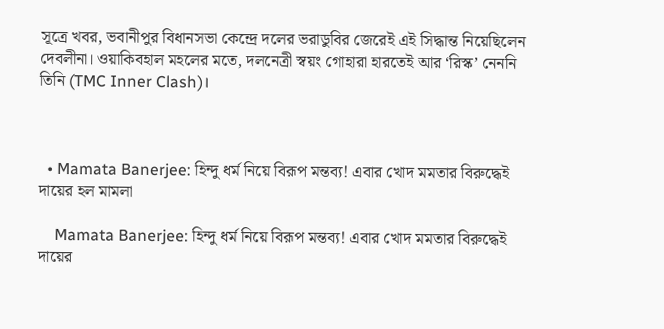সূত্রে খবর, ভবানীপুর বিধানসভা কেন্দ্রে দলের ভরাডুবির জেরেই এই সিদ্ধান্ত নিয়েছিলেন দেবলীনা। ওয়াকিবহাল মহলের মতে, দলনেত্রী স্বয়ং গোহারা হারতেই আর ‘রিস্ক’ নেননি তিনি (TMC Inner Clash)।



  • Mamata Banerjee: হিন্দু ধর্ম নিয়ে বিরূপ মন্তব্য! এবার খোদ মমতার বিরুদ্ধেই দায়ের হল মামলা

    Mamata Banerjee: হিন্দু ধর্ম নিয়ে বিরূপ মন্তব্য! এবার খোদ মমতার বিরুদ্ধেই দায়ের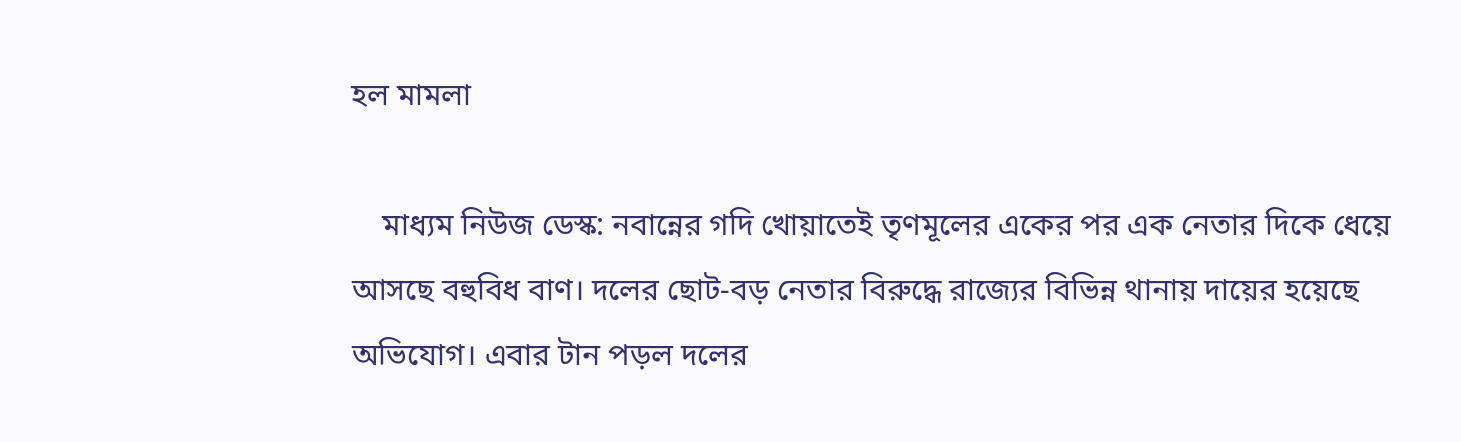হল মামলা

    মাধ্যম নিউজ ডেস্ক: নবান্নের গদি খোয়াতেই তৃণমূলের একের পর এক নেতার দিকে ধেয়ে আসছে বহুবিধ বাণ। দলের ছোট-বড় নেতার বিরুদ্ধে রাজ্যের বিভিন্ন থানায় দায়ের হয়েছে অভিযোগ। এবার টান পড়ল দলের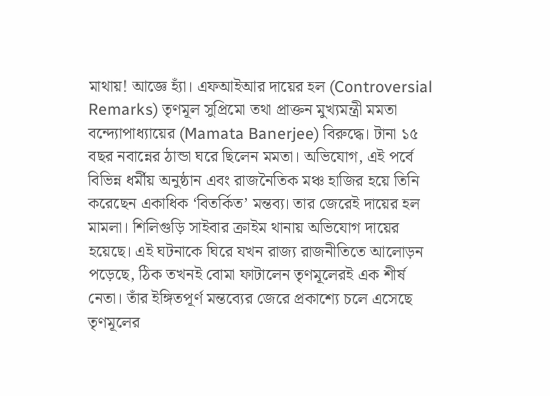মাথায়! আজ্ঞে হ্যাঁ। এফআইআর দায়ের হল (Controversial Remarks) তৃণমূল সুপ্রিমো তথা প্রাক্তন মুখ্যমন্ত্রী মমতা বন্দ্যোপাধ্যায়ের (Mamata Banerjee) বিরুদ্ধে। টানা ১৫ বছর নবান্নের ঠান্ডা ঘরে ছিলেন মমতা। অভিযোগ, এই পর্বে বিভিন্ন ধর্মীয় অনুষ্ঠান এবং রাজনৈতিক মঞ্চ হাজির হয়ে তিনি করেছেন একাধিক ‘বিতর্কিত’ মন্তব্য। তার জেরেই দায়ের হল মামলা। শিলিগুড়ি সাইবার ক্রাইম থানায় অভিযোগ দায়ের হয়েছে। এই ঘটনাকে ঘিরে যখন রাজ্য রাজনীতিতে আলোড়ন পড়েছে, ঠিক তখনই বোমা ফাটালেন তৃণমূলেরই এক শীর্ষ নেতা। তাঁর ইঙ্গিতপূর্ণ মন্তব্যের জেরে প্রকাশ্যে চলে এসেছে তৃণমূলের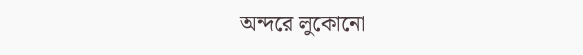অন্দরে লুকোনো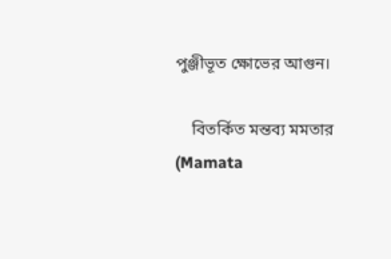পুঞ্জীভূত ক্ষোভের আগুন।

    বিতর্কিত মন্তব্য মমতার (Mamata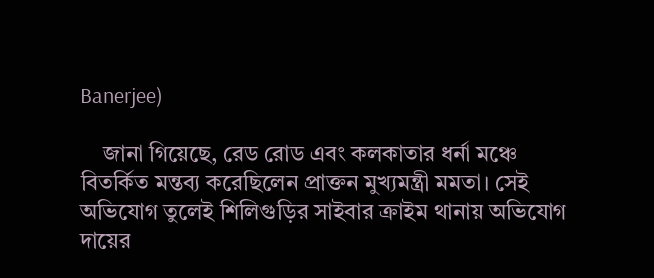Banerjee)

    জানা গিয়েছে, রেড রোড এবং কলকাতার ধর্না মঞ্চে বিতর্কিত মন্তব্য করেছিলেন প্রাক্তন মুখ্যমন্ত্রী মমতা। সেই অভিযোগ তুলেই শিলিগুড়ির সাইবার ক্রাইম থানায় অভিযোগ দায়ের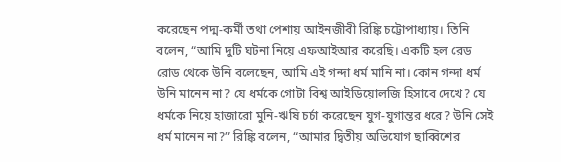করেছেন পদ্ম-কর্মী তথা পেশায় আইনজীবী রিঙ্কি চট্টোপাধ্যায়। তিনি বলেন, “আমি দুটি ঘটনা নিয়ে এফআইআর করেছি। একটি হল রেড রোড থেকে উনি বলেছেন, আমি এই গন্দা ধর্ম মানি না। কোন গন্দা ধর্ম উনি মানেন না? যে ধর্মকে গোটা বিশ্ব আইডিয়োলজি হিসাবে দেখে? যে ধর্মকে নিয়ে হাজারো মুনি-ঋষি চর্চা করেছেন যুগ-যুগান্তর ধরে? উনি সেই ধর্ম মানেন না?” রিঙ্কি বলেন, “আমার দ্বিতীয় অভিযোগ ছাব্বিশের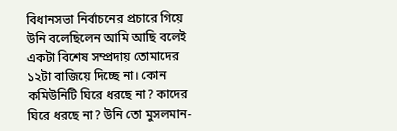বিধানসভা নির্বাচনের প্রচারে গিয়ে উনি বলেছিলেন আমি আছি বলেই একটা বিশেষ সম্প্রদায় তোমাদের ১২টা বাজিয়ে দিচ্ছে না। কোন কমিউনিটি ঘিরে ধরছে না? কাদের ঘিরে ধরছে না? উনি তো মুসলমান-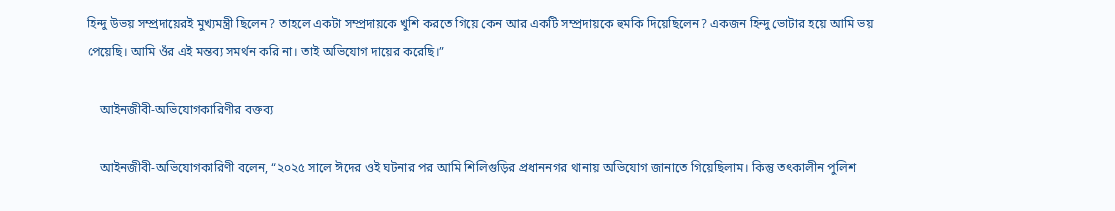হিন্দু উভয় সম্প্রদায়েরই মুখ্যমন্ত্রী ছিলেন? তাহলে একটা সম্প্রদায়কে খুশি করতে গিয়ে কেন আর একটি সম্প্রদায়কে হুমকি দিয়েছিলেন? একজন হিন্দু ভোটার হয়ে আমি ভয় পেয়েছি। আমি ওঁর এই মন্তব্য সমর্থন করি না। তাই অভিযোগ দায়ের করেছি।”

    আইনজীবী-অভিযোগকারিণীর বক্তব্য

    আইনজীবী-অভিযোগকারিণী বলেন, “২০২৫ সালে ঈদের ওই ঘটনার পর আমি শিলিগুড়ির প্রধাননগর থানায় অভিযোগ জানাতে গিয়েছিলাম। কিন্তু তৎকালীন পুলিশ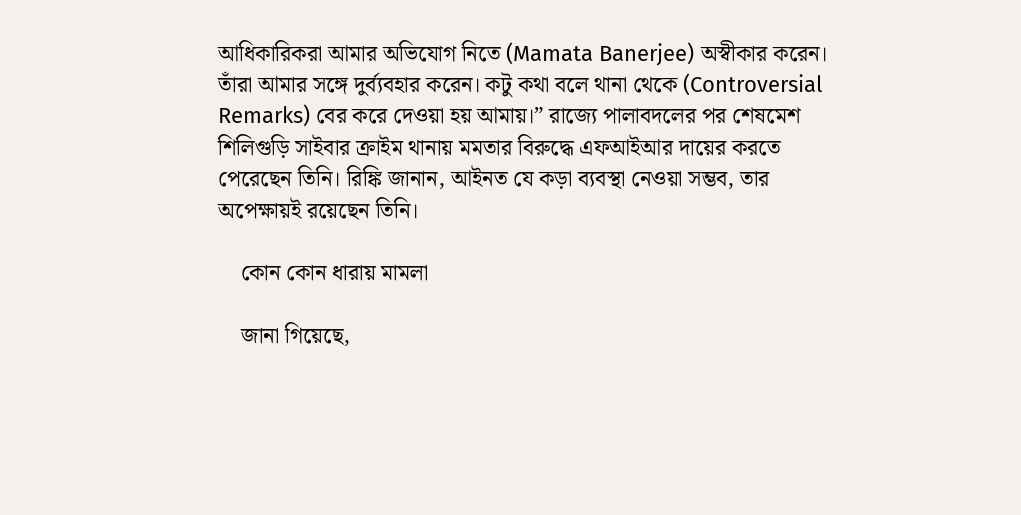আধিকারিকরা আমার অভিযোগ নিতে (Mamata Banerjee) অস্বীকার করেন। তাঁরা আমার সঙ্গে দুর্ব্যবহার করেন। কটু কথা বলে থানা থেকে (Controversial Remarks) বের করে দেওয়া হয় আমায়।” রাজ্যে পালাবদলের পর শেষমেশ শিলিগুড়ি সাইবার ক্রাইম থানায় মমতার বিরুদ্ধে এফআইআর দায়ের করতে পেরেছেন তিনি। রিঙ্কি জানান, আইনত যে কড়া ব্যবস্থা নেওয়া সম্ভব, তার অপেক্ষায়ই রয়েছেন তিনি।

    কোন কোন ধারায় মামলা

    জানা গিয়েছে,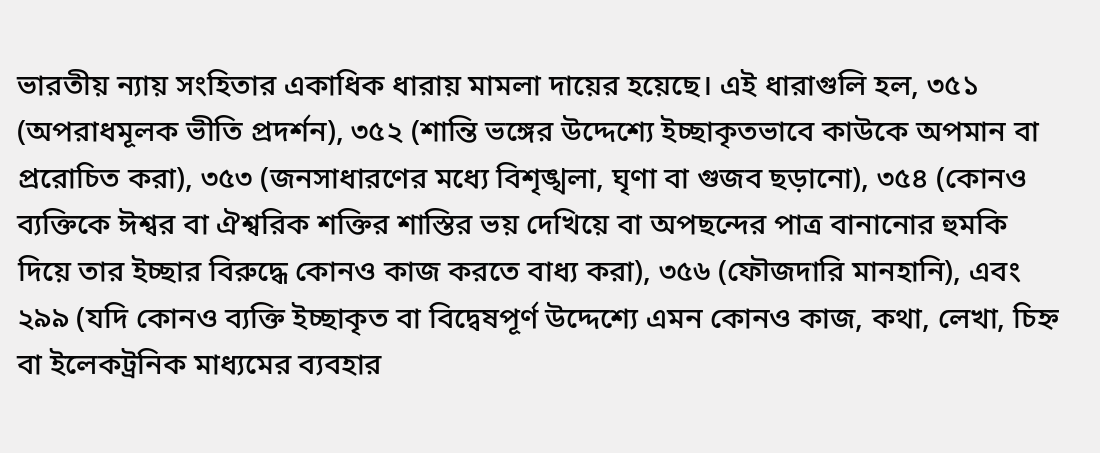ভারতীয় ন্যায় সংহিতার একাধিক ধারায় মামলা দায়ের হয়েছে। এই ধারাগুলি হল, ৩৫১ (অপরাধমূলক ভীতি প্রদর্শন), ৩৫২ (শান্তি ভঙ্গের উদ্দেশ্যে ইচ্ছাকৃতভাবে কাউকে অপমান বা প্ররোচিত করা), ৩৫৩ (জনসাধারণের মধ্যে বিশৃঙ্খলা, ঘৃণা বা গুজব ছড়ানো), ৩৫৪ (কোনও ব্যক্তিকে ঈশ্বর বা ঐশ্বরিক শক্তির শাস্তির ভয় দেখিয়ে বা অপছন্দের পাত্র বানানোর হুমকি দিয়ে তার ইচ্ছার বিরুদ্ধে কোনও কাজ করতে বাধ্য করা), ৩৫৬ (ফৌজদারি মানহানি), এবং ২৯৯ (যদি কোনও ব্যক্তি ইচ্ছাকৃত বা বিদ্বেষপূর্ণ উদ্দেশ্যে এমন কোনও কাজ, কথা, লেখা, চিহ্ন বা ইলেকট্রনিক মাধ্যমের ব্যবহার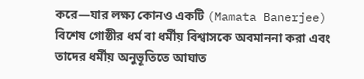করে—যার লক্ষ্য কোনও একটি (Mamata Banerjee) বিশেষ গোষ্ঠীর ধর্ম বা ধর্মীয় বিশ্বাসকে অবমাননা করা এবং তাদের ধর্মীয় অনুভূতিতে আঘাত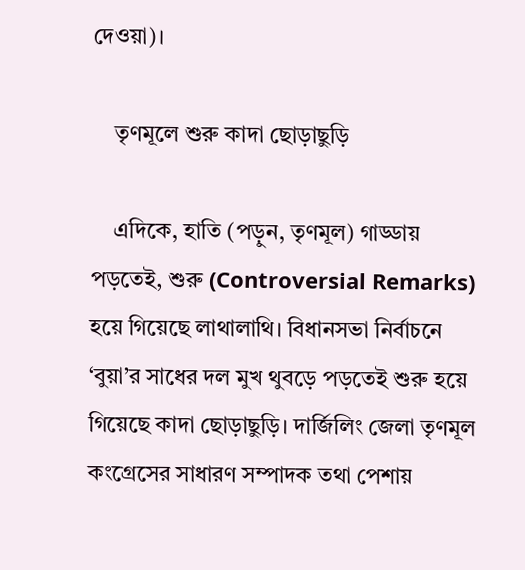দেওয়া)।

    তৃণমূলে শুরু কাদা ছোড়াছুড়ি

    এদিকে, হাতি (পড়ুন, তৃণমূল) গাড্ডায় পড়তেই, শুরু (Controversial Remarks) হয়ে গিয়েছে লাথালাথি। বিধানসভা নির্বাচনে ‘বুয়া’র সাধের দল মুখ থুবড়ে পড়তেই শুরু হয়ে গিয়েছে কাদা ছোড়াছুড়ি। দার্জিলিং জেলা তৃণমূল কংগ্রেসের সাধারণ সম্পাদক তথা পেশায়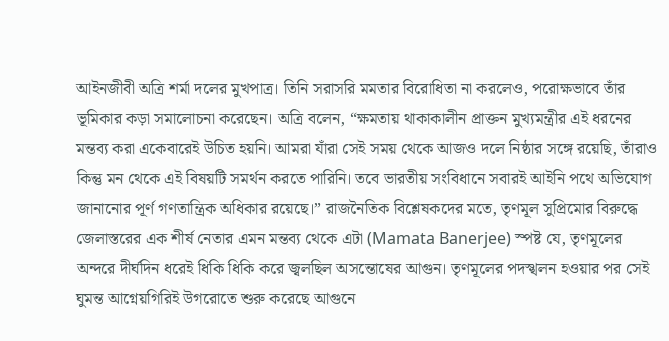আইনজীবী অত্রি শর্মা দলের মুখপাত্র। তিনি সরাসরি মমতার বিরোধিতা না করলেও, পরোক্ষভাবে তাঁর ভূমিকার কড়া সমালোচনা করেছেন। অত্রি বলেন, “ক্ষমতায় থাকাকালীন প্রাক্তন মুখ্যমন্ত্রীর এই ধরনের মন্তব্য করা একেবারেই উচিত হয়নি। আমরা যাঁরা সেই সময় থেকে আজও দলে নিষ্ঠার সঙ্গে রয়েছি, তাঁরাও কিন্তু মন থেকে এই বিষয়টি সমর্থন করতে পারিনি। তবে ভারতীয় সংবিধানে সবারই আইনি পথে অভিযোগ জানানোর পূর্ণ গণতান্ত্রিক অধিকার রয়েছে।” রাজনৈতিক বিশ্লেষকদের মতে, তৃণমূল সুপ্রিমোর বিরুদ্ধে জেলাস্তরের এক শীর্ষ নেতার এমন মন্তব্য থেকে এটা (Mamata Banerjee) স্পষ্ট যে, তৃণমূলের অন্দরে দীর্ঘদিন ধরেই ধিকি ধিকি করে জ্বলছিল অসন্তোষের আগুন। তৃণমূলের পদস্খলন হওয়ার পর সেই ঘুমন্ত আগ্নেয়গিরিই উগরোতে শুরু করেছে আগুনে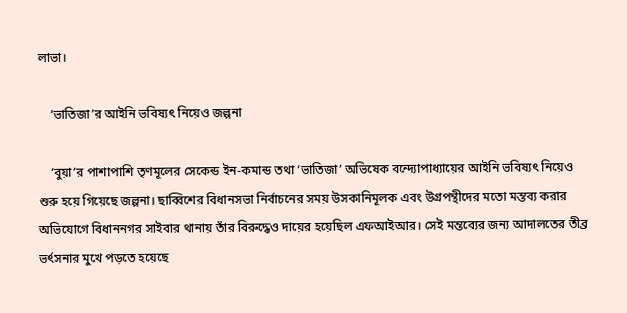লাভা।

    ‘ভাতিজা’র আইনি ভবিষ্যৎ নিয়েও জল্পনা

    ‘বুয়া’র পাশাপাশি তৃণমূলের সেকেন্ড ইন-কমান্ড তথা ‘ভাতিজা’ অভিষেক বন্দ্যোপাধ্যায়ের আইনি ভবিষ্যৎ নিয়েও শুরু হয়ে গিয়েছে জল্পনা। ছাব্বিশের বিধানসভা নির্বাচনের সময় উসকানিমূলক এবং উগ্রপন্থীদের মতো মন্তব্য করার অভিযোগে বিধাননগর সাইবার থানায় তাঁর বিরুদ্ধেও দায়ের হয়েছিল এফআইআর। সেই মন্তব্যের জন্য আদালতের তীব্র ভর্ৎসনার মুখে পড়তে হয়েছে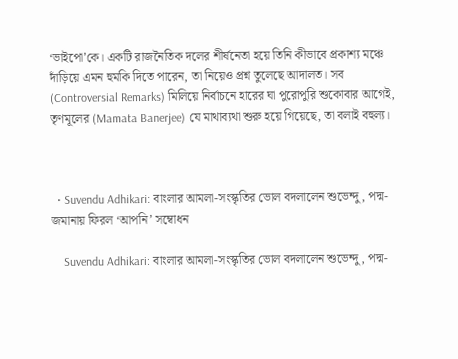‘ভাইপো’কে। একটি রাজনৈতিক দলের শীর্ষনেতা হয়ে তিনি কীভাবে প্রকাশ্য মঞ্চে দাঁড়িয়ে এমন হুমকি দিতে পারেন, তা নিয়েও প্রশ্ন তুলেছে আদালত। সব (Controversial Remarks) মিলিয়ে নির্বাচনে হারের ঘা পুরোপুরি শুকোবার আগেই, তৃণমূলের (Mamata Banerjee) যে মাথাব্যথা শুরু হয়ে গিয়েছে, তা বলাই বহুল্য।



  • Suvendu Adhikari: বাংলার আমলা-সংস্কৃতির ভোল বদলালেন শুভেন্দু, পদ্ম-জমানায় ফিরল ‘আপনি’ সম্বোধন

    Suvendu Adhikari: বাংলার আমলা-সংস্কৃতির ভোল বদলালেন শুভেন্দু, পদ্ম-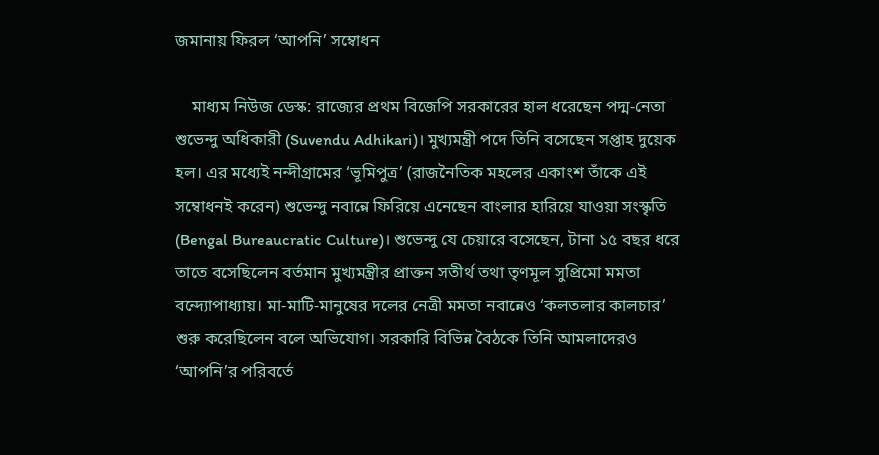জমানায় ফিরল ‘আপনি’ সম্বোধন

    মাধ্যম নিউজ ডেস্ক: রাজ্যের প্রথম বিজেপি সরকারের হাল ধরেছেন পদ্ম-নেতা শুভেন্দু অধিকারী (Suvendu Adhikari)। মুখ্যমন্ত্রী পদে তিনি বসেছেন সপ্তাহ দুয়েক হল। এর মধ্যেই নন্দীগ্রামের ‘ভূমিপুত্র’ (রাজনৈতিক মহলের একাংশ তাঁকে এই সম্বোধনই করেন) শুভেন্দু নবান্নে ফিরিয়ে এনেছেন বাংলার হারিয়ে যাওয়া সংস্কৃতি (Bengal Bureaucratic Culture)। শুভেন্দু যে চেয়ারে বসেছেন, টানা ১৫ বছর ধরে তাতে বসেছিলেন বর্তমান মুখ্যমন্ত্রীর প্রাক্তন সতীর্থ তথা তৃণমূল সুপ্রিমো মমতা বন্দ্যোপাধ্যায়। মা-মাটি-মানুষের দলের নেত্রী মমতা নবান্নেও ‘কলতলার কালচার’ শুরু করেছিলেন বলে অভিযোগ। সরকারি বিভিন্ন বৈঠকে তিনি আমলাদেরও ‘আপনি’র পরিবর্তে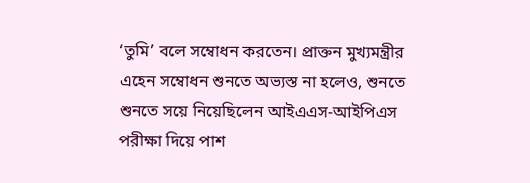‘তুমি’ বলে সম্বোধন করতেন। প্রাক্তন মুখ্যমন্ত্রীর এহেন সম্বোধন শুনতে অভ্যস্ত না হলেও, শুনতে শুনতে সয়ে নিয়েছিলেন আইএএস-আইপিএস পরীক্ষা দিয়ে পাশ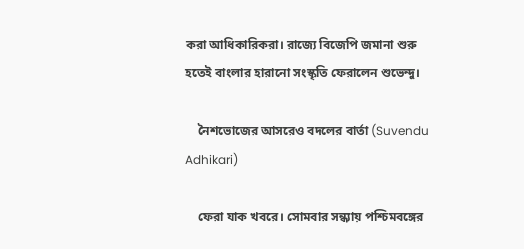করা আধিকারিকরা। রাজ্যে বিজেপি জমানা শুরু হতেই বাংলার হারানো সংস্কৃতি ফেরালেন শুভেন্দু।

    নৈশভোজের আসরেও বদলের বার্তা (Suvendu Adhikari)

    ফেরা যাক খবরে। সোমবার সন্ধ্যায় পশ্চিমবঙ্গের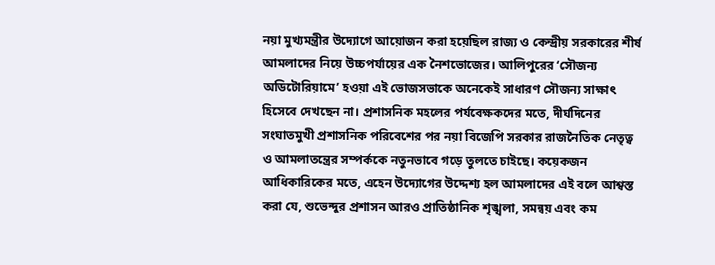নয়া মুখ্যমন্ত্রীর উদ্যোগে আয়োজন করা হয়েছিল রাজ্য ও কেন্দ্রীয় সরকারের শীর্ষ আমলাদের নিয়ে উচ্চপর্যায়ের এক নৈশভোজের। আলিপুরের ‘সৌজন্য অডিটোরিয়ামে’ হওয়া এই ভোজসভাকে অনেকেই সাধারণ সৌজন্য সাক্ষাৎ হিসেবে দেখছেন না। প্রশাসনিক মহলের পর্যবেক্ষকদের মতে, দীর্ঘদিনের সংঘাতমুখী প্রশাসনিক পরিবেশের পর নয়া বিজেপি সরকার রাজনৈতিক নেতৃত্ব ও আমলাতন্ত্রের সম্পর্ককে নতুনভাবে গড়ে তুলতে চাইছে। কয়েকজন আধিকারিকের মতে, এহেন উদ্যোগের উদ্দেশ্য হল আমলাদের এই বলে আশ্বস্ত করা যে, শুভেন্দুর প্রশাসন আরও প্রাতিষ্ঠানিক শৃঙ্খলা, সমন্বয় এবং কম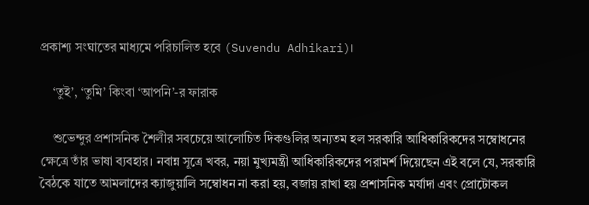প্রকাশ্য সংঘাতের মাধ্যমে পরিচালিত হবে (Suvendu Adhikari)।

    ‘তুই’, ‘তুমি’ কিংবা ‘আপনি’-র ফারাক

    শুভেন্দুর প্রশাসনিক শৈলীর সবচেয়ে আলোচিত দিকগুলির অন্যতম হল সরকারি আধিকারিকদের সম্বোধনের ক্ষেত্রে তাঁর ভাষা ব্যবহার। নবান্ন সূত্রে খবর, নয়া মুখ্যমন্ত্রী আধিকারিকদের পরামর্শ দিয়েছেন এই বলে যে, সরকারি বৈঠকে যাতে আমলাদের ক্যাজুয়ালি সম্বোধন না করা হয়, বজায় রাখা হয় প্রশাসনিক মর্যাদা এবং প্রোটোকল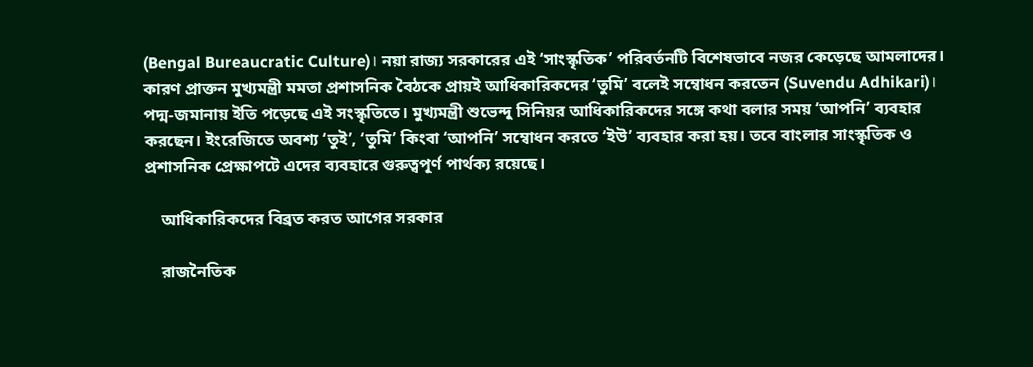(Bengal Bureaucratic Culture)। নয়া রাজ্য সরকারের এই ‘সাংস্কৃতিক’ পরিবর্তনটি বিশেষভাবে নজর কেড়েছে আমলাদের। কারণ প্রাক্তন মুখ্যমন্ত্রী মমতা প্রশাসনিক বৈঠকে প্রায়ই আধিকারিকদের ‘তুমি’ বলেই সম্বোধন করতেন (Suvendu Adhikari)। পদ্ম-জমানায় ইতি পড়েছে এই সংস্কৃতিতে। মুখ্যমন্ত্রী শুভেন্দু সিনিয়র আধিকারিকদের সঙ্গে কথা বলার সময় ‘আপনি’ ব্যবহার করছেন। ইংরেজিতে অবশ্য ‘তুই’, ‘তুমি’ কিংবা ‘আপনি’ সম্বোধন করতে ‘ইউ’ ব্যবহার করা হয়। তবে বাংলার সাংস্কৃতিক ও প্রশাসনিক প্রেক্ষাপটে এদের ব্যবহারে গুরুত্বপূর্ণ পার্থক্য রয়েছে।

    আধিকারিকদের বিব্রত করত আগের সরকার

    রাজনৈতিক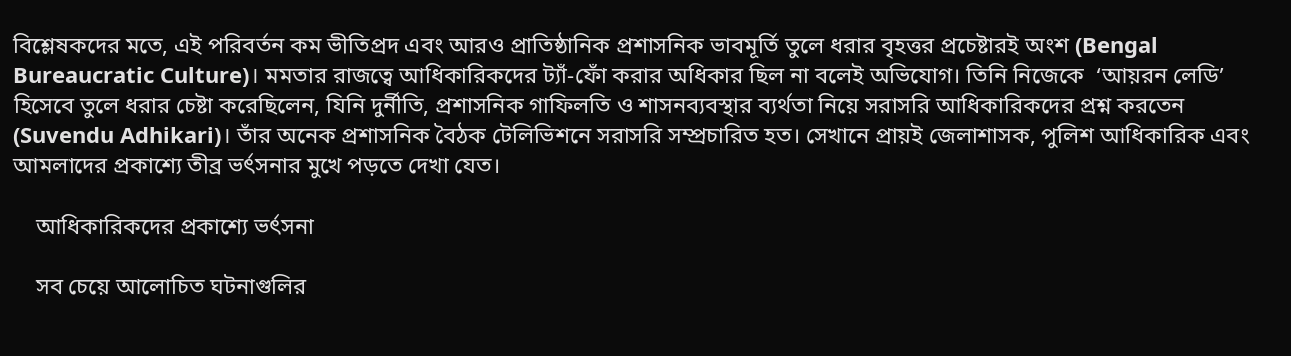বিশ্লেষকদের মতে, এই পরিবর্তন কম ভীতিপ্রদ এবং আরও প্রাতিষ্ঠানিক প্রশাসনিক ভাবমূর্তি তুলে ধরার বৃহত্তর প্রচেষ্টারই অংশ (Bengal Bureaucratic Culture)। মমতার রাজত্বে আধিকারিকদের ট্যাঁ-ফোঁ করার অধিকার ছিল না বলেই অভিযোগ। তিনি নিজেকে  ‘আয়রন লেডি’ হিসেবে তুলে ধরার চেষ্টা করেছিলেন, যিনি দুর্নীতি, প্রশাসনিক গাফিলতি ও শাসনব্যবস্থার ব্যর্থতা নিয়ে সরাসরি আধিকারিকদের প্রশ্ন করতেন (Suvendu Adhikari)। তাঁর অনেক প্রশাসনিক বৈঠক টেলিভিশনে সরাসরি সম্প্রচারিত হত। সেখানে প্রায়ই জেলাশাসক, পুলিশ আধিকারিক এবং আমলাদের প্রকাশ্যে তীব্র ভর্ৎসনার মুখে পড়তে দেখা যেত।

    আধিকারিকদের প্রকাশ্যে ভর্ৎসনা

    সব চেয়ে আলোচিত ঘটনাগুলির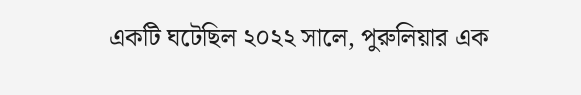একটি ঘটেছিল ২০২২ সালে, পুরুলিয়ার এক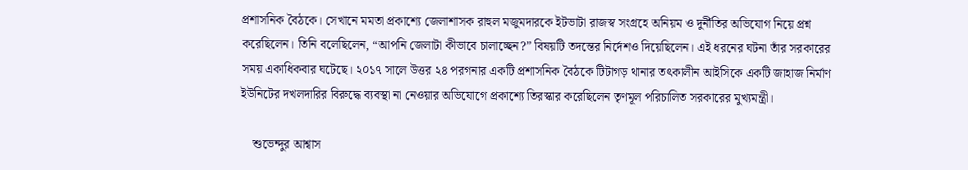প্রশাসনিক বৈঠকে। সেখানে মমতা প্রকাশ্যে জেলাশাসক রাহুল মজুমদারকে ইটভাটা রাজস্ব সংগ্রহে অনিয়ম ও দুর্নীতির অভিযোগ নিয়ে প্রশ্ন করেছিলেন। তিনি বলেছিলেন, “আপনি জেলাটা কীভাবে চালাচ্ছেন?” বিষয়টি তদন্তের নির্দেশও দিয়েছিলেন। এই ধরনের ঘটনা তাঁর সরকারের সময় একাধিকবার ঘটেছে। ২০১৭ সালে উত্তর ২৪ পরগনার একটি প্রশাসনিক বৈঠকে টিটাগড় থানার তৎকালীন আইসিকে একটি জাহাজ নির্মাণ ইউনিটের দখলদারির বিরুদ্ধে ব্যবস্থা না নেওয়ার অভিযোগে প্রকাশ্যে তিরস্কার করেছিলেন তৃণমূল পরিচালিত সরকারের মুখ্যমন্ত্রী।

    শুভেন্দুর আশ্বাস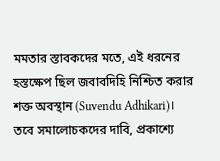মমতার স্তাবকদের মতে, এই ধরনের হস্তক্ষেপ ছিল জবাবদিহি নিশ্চিত করার শক্ত অবস্থান (Suvendu Adhikari)। তবে সমালোচকদের দাবি, প্রকাশ্যে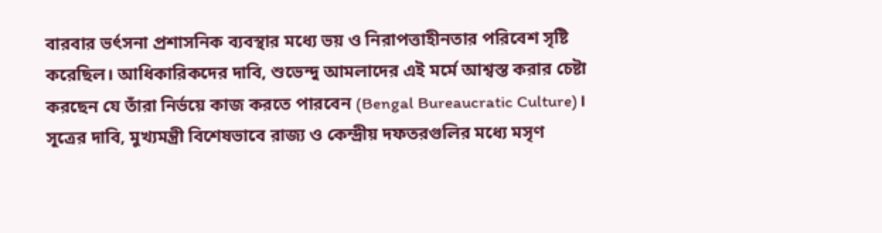বারবার ভর্ৎসনা প্রশাসনিক ব্যবস্থার মধ্যে ভয় ও নিরাপত্তাহীনতার পরিবেশ সৃষ্টি করেছিল। আধিকারিকদের দাবি, শুভেন্দু আমলাদের এই মর্মে আশ্বস্ত করার চেষ্টা করছেন যে তাঁরা নির্ভয়ে কাজ করতে পারবেন (Bengal Bureaucratic Culture)। সূত্রের দাবি, মুখ্যমন্ত্রী বিশেষভাবে রাজ্য ও কেন্দ্রীয় দফতরগুলির মধ্যে মসৃণ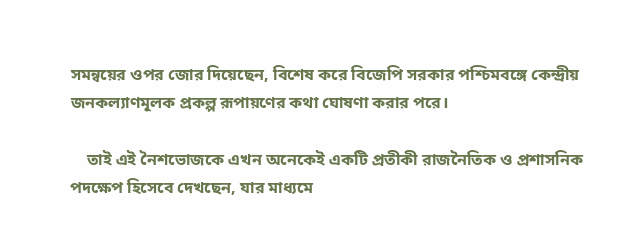সমন্বয়ের ওপর জোর দিয়েছেন, বিশেষ করে বিজেপি সরকার পশ্চিমবঙ্গে কেন্দ্রীয় জনকল্যাণমূলক প্রকল্প রূপায়ণের কথা ঘোষণা করার পরে।

    তাই এই নৈশভোজকে এখন অনেকেই একটি প্রতীকী রাজনৈতিক ও প্রশাসনিক পদক্ষেপ হিসেবে দেখছেন, যার মাধ্যমে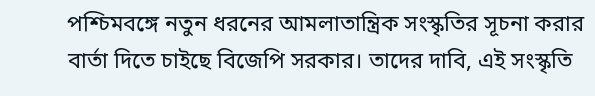পশ্চিমবঙ্গে নতুন ধরনের আমলাতান্ত্রিক সংস্কৃতির সূচনা করার বার্তা দিতে চাইছে বিজেপি সরকার। তাদের দাবি, এই সংস্কৃতি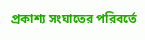প্রকাশ্য সংঘাতের পরিবর্তে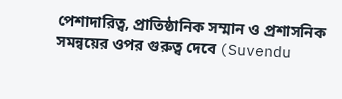পেশাদারিত্ব, প্রাতিষ্ঠানিক সম্মান ও প্রশাসনিক সমন্বয়ের ওপর গুরুত্ব দেবে (Suvendu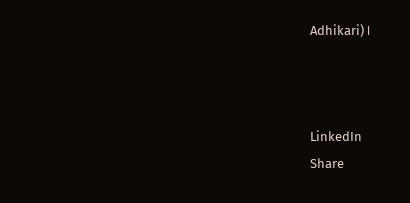Adhikari)।



LinkedIn
Share